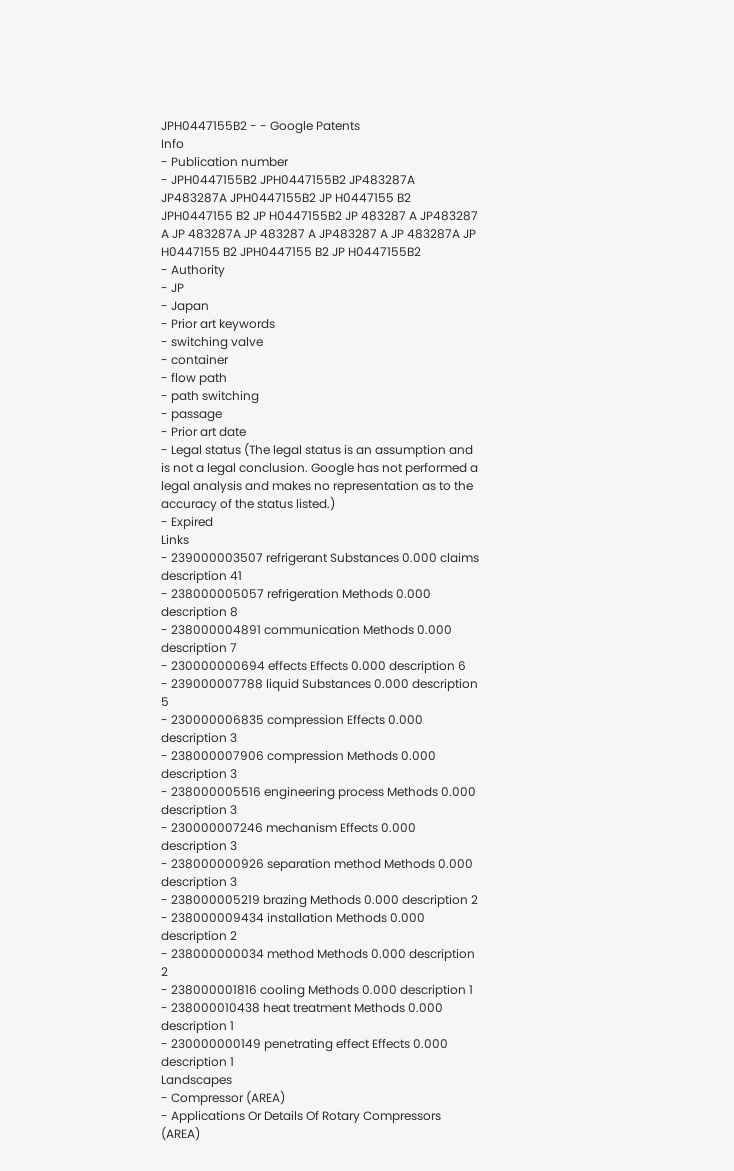JPH0447155B2 - - Google Patents
Info
- Publication number
- JPH0447155B2 JPH0447155B2 JP483287A JP483287A JPH0447155B2 JP H0447155 B2 JPH0447155 B2 JP H0447155B2 JP 483287 A JP483287 A JP 483287A JP 483287 A JP483287 A JP 483287A JP H0447155 B2 JPH0447155 B2 JP H0447155B2
- Authority
- JP
- Japan
- Prior art keywords
- switching valve
- container
- flow path
- path switching
- passage
- Prior art date
- Legal status (The legal status is an assumption and is not a legal conclusion. Google has not performed a legal analysis and makes no representation as to the accuracy of the status listed.)
- Expired
Links
- 239000003507 refrigerant Substances 0.000 claims description 41
- 238000005057 refrigeration Methods 0.000 description 8
- 238000004891 communication Methods 0.000 description 7
- 230000000694 effects Effects 0.000 description 6
- 239000007788 liquid Substances 0.000 description 5
- 230000006835 compression Effects 0.000 description 3
- 238000007906 compression Methods 0.000 description 3
- 238000005516 engineering process Methods 0.000 description 3
- 230000007246 mechanism Effects 0.000 description 3
- 238000000926 separation method Methods 0.000 description 3
- 238000005219 brazing Methods 0.000 description 2
- 238000009434 installation Methods 0.000 description 2
- 238000000034 method Methods 0.000 description 2
- 238000001816 cooling Methods 0.000 description 1
- 238000010438 heat treatment Methods 0.000 description 1
- 230000000149 penetrating effect Effects 0.000 description 1
Landscapes
- Compressor (AREA)
- Applications Or Details Of Rotary Compressors (AREA)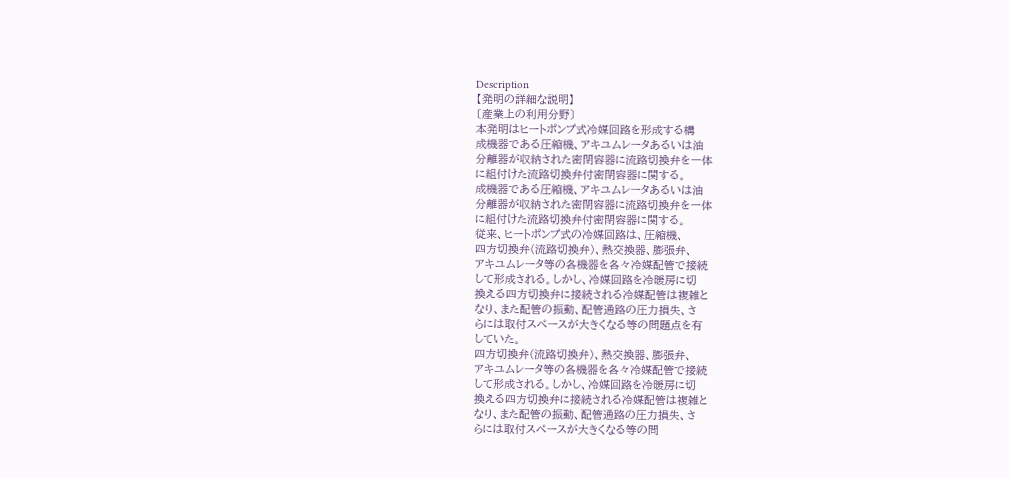Description
【発明の詳細な説明】
〔産業上の利用分野〕
本発明はヒートポンプ式冷媒回路を形成する構
成機器である圧縮機、アキユムレータあるいは油
分離器が収納された密閉容器に流路切換弁を一体
に組付けた流路切換弁付密閉容器に関する。
成機器である圧縮機、アキユムレータあるいは油
分離器が収納された密閉容器に流路切換弁を一体
に組付けた流路切換弁付密閉容器に関する。
従来、ヒートポンプ式の冷媒回路は、圧縮機、
四方切換弁(流路切換弁)、熱交換器、膨張弁、
アキユムレータ等の各機器を各々冷媒配管で接続
して形成される。しかし、冷媒回路を冷暖房に切
換える四方切換弁に接続される冷媒配管は複雑と
なり、また配管の振動、配管通路の圧力損失、さ
らには取付スペースが大きくなる等の問題点を有
していた。
四方切換弁(流路切換弁)、熱交換器、膨張弁、
アキユムレータ等の各機器を各々冷媒配管で接続
して形成される。しかし、冷媒回路を冷暖房に切
換える四方切換弁に接続される冷媒配管は複雑と
なり、また配管の振動、配管通路の圧力損失、さ
らには取付スペースが大きくなる等の問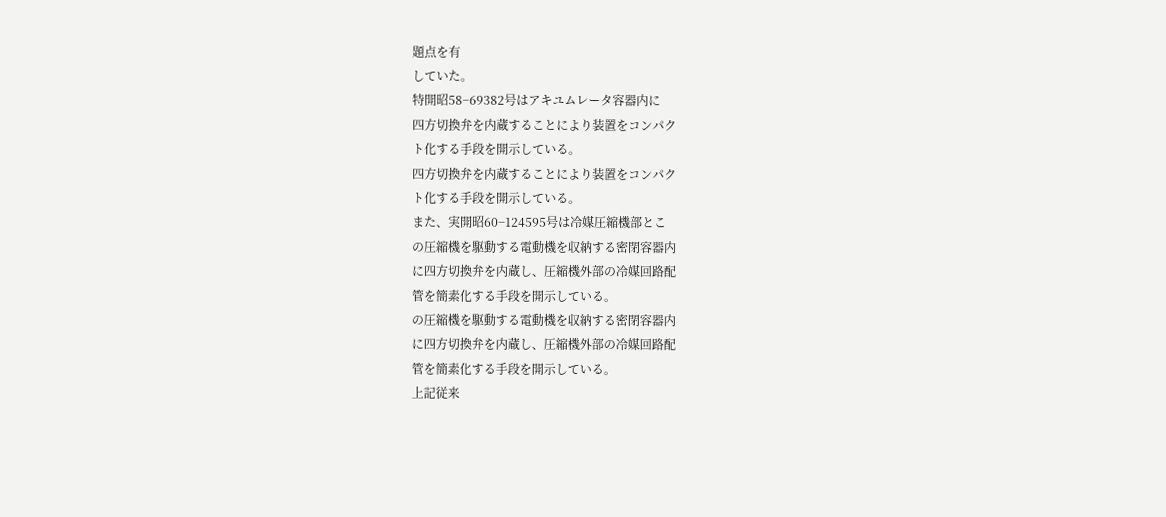題点を有
していた。
特開昭58−69382号はアキユムレータ容器内に
四方切換弁を内蔵することにより装置をコンパク
ト化する手段を開示している。
四方切換弁を内蔵することにより装置をコンパク
ト化する手段を開示している。
また、実開昭60−124595号は冷媒圧縮機部とこ
の圧縮機を駆動する電動機を収納する密閉容器内
に四方切換弁を内蔵し、圧縮機外部の冷媒回路配
管を簡素化する手段を開示している。
の圧縮機を駆動する電動機を収納する密閉容器内
に四方切換弁を内蔵し、圧縮機外部の冷媒回路配
管を簡素化する手段を開示している。
上記従来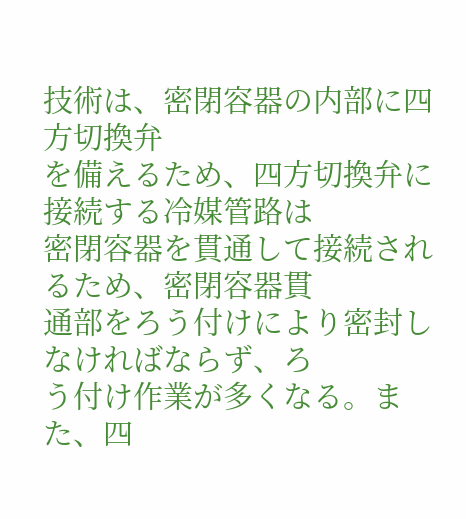技術は、密閉容器の内部に四方切換弁
を備えるため、四方切換弁に接続する冷媒管路は
密閉容器を貫通して接続されるため、密閉容器貫
通部をろう付けにより密封しなければならず、ろ
う付け作業が多くなる。また、四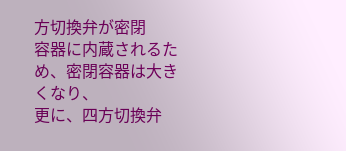方切換弁が密閉
容器に内蔵されるため、密閉容器は大きくなり、
更に、四方切換弁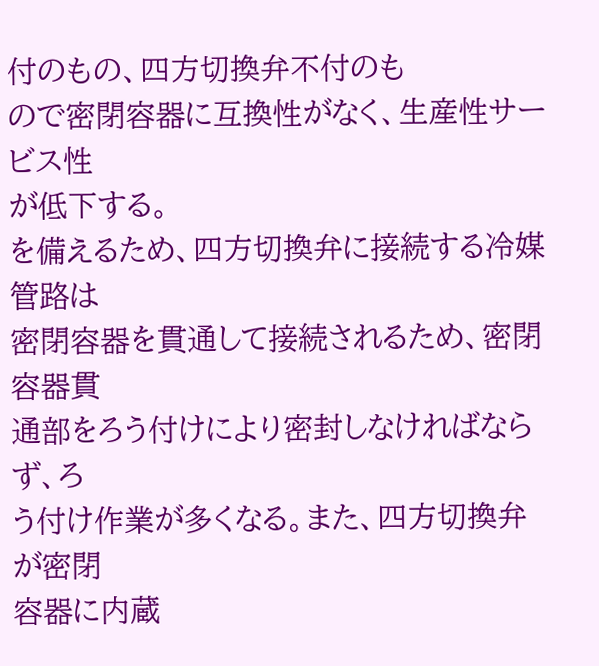付のもの、四方切換弁不付のも
ので密閉容器に互換性がなく、生産性サービス性
が低下する。
を備えるため、四方切換弁に接続する冷媒管路は
密閉容器を貫通して接続されるため、密閉容器貫
通部をろう付けにより密封しなければならず、ろ
う付け作業が多くなる。また、四方切換弁が密閉
容器に内蔵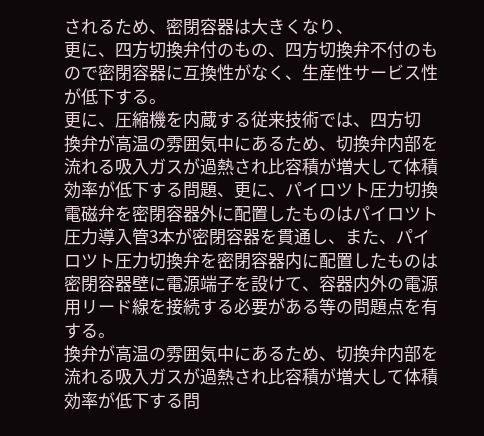されるため、密閉容器は大きくなり、
更に、四方切換弁付のもの、四方切換弁不付のも
ので密閉容器に互換性がなく、生産性サービス性
が低下する。
更に、圧縮機を内蔵する従来技術では、四方切
換弁が高温の雰囲気中にあるため、切換弁内部を
流れる吸入ガスが過熱され比容積が増大して体積
効率が低下する問題、更に、パイロツト圧力切換
電磁弁を密閉容器外に配置したものはパイロツト
圧力導入管3本が密閉容器を貫通し、また、パイ
ロツト圧力切換弁を密閉容器内に配置したものは
密閉容器壁に電源端子を設けて、容器内外の電源
用リード線を接続する必要がある等の問題点を有
する。
換弁が高温の雰囲気中にあるため、切換弁内部を
流れる吸入ガスが過熱され比容積が増大して体積
効率が低下する問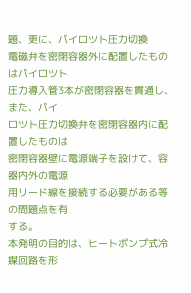題、更に、パイロツト圧力切換
電磁弁を密閉容器外に配置したものはパイロツト
圧力導入管3本が密閉容器を貫通し、また、パイ
ロツト圧力切換弁を密閉容器内に配置したものは
密閉容器壁に電源端子を設けて、容器内外の電源
用リード線を接続する必要がある等の問題点を有
する。
本発明の目的は、ヒートポンプ式冷媒回路を形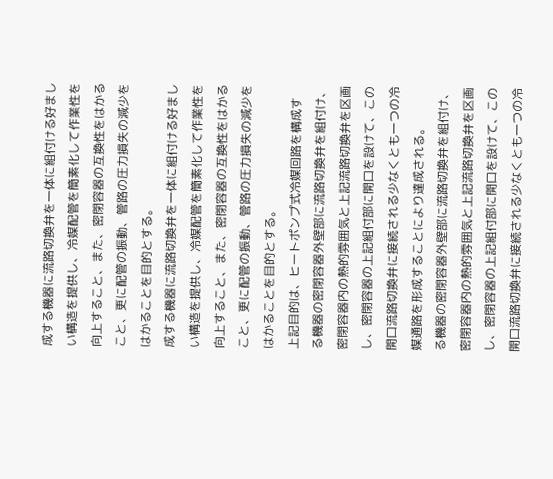成する機器に流路切換弁を一体に組付ける好まし
い構造を提供し、冷媒配管を簡素化して作業性を
向上すること、また、密閉容器の互換性をはかる
こと、更に配管の振動、管路の圧力損失の減少を
はかることを目的とする。
成する機器に流路切換弁を一体に組付ける好まし
い構造を提供し、冷媒配管を簡素化して作業性を
向上すること、また、密閉容器の互換性をはかる
こと、更に配管の振動、管路の圧力損失の減少を
はかることを目的とする。
上記目的は、ヒートポンプ式冷媒回路を構成す
る機器の密閉容器外壁部に流路切換弁を組付け、
密閉容器内の熱的雰囲気と上記流路切換弁を区画
し、密閉容器の上記組付部に開口を設けて、この
開口流路切換弁に接続される少なくとも一つの冷
媒通路を形成することにより達成される。
る機器の密閉容器外壁部に流路切換弁を組付け、
密閉容器内の熱的雰囲気と上記流路切換弁を区画
し、密閉容器の上記組付部に開口を設けて、この
開口流路切換弁に接続される少なくとも一つの冷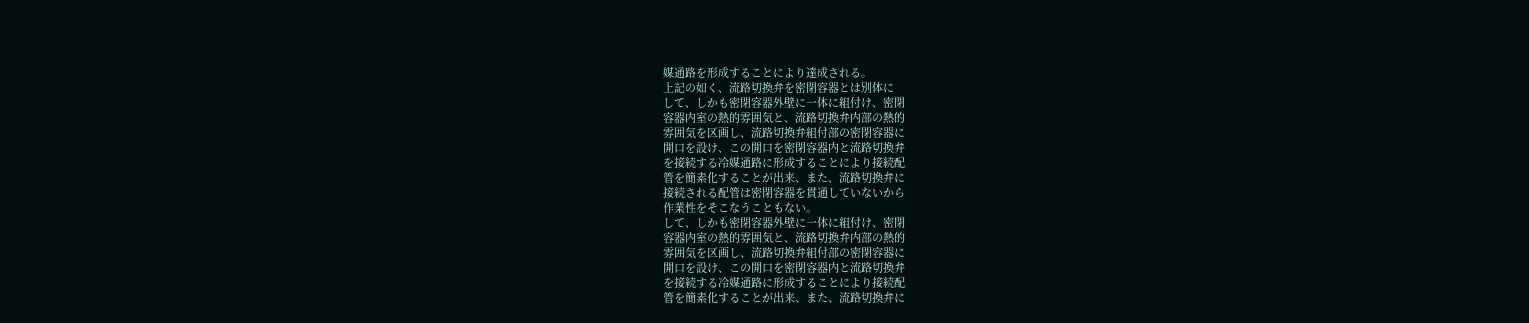媒通路を形成することにより達成される。
上記の如く、流路切換弁を密閉容器とは別体に
して、しかも密閉容器外壁に一体に組付け、密閉
容器内室の熱的雰囲気と、流路切換弁内部の熱的
雰囲気を区画し、流路切換弁組付部の密閉容器に
開口を設け、この開口を密閉容器内と流路切換弁
を接続する冷媒通路に形成することにより接続配
管を簡素化することが出来、また、流路切換弁に
接続される配管は密閉容器を貫通していないから
作業性をそこなうこともない。
して、しかも密閉容器外壁に一体に組付け、密閉
容器内室の熱的雰囲気と、流路切換弁内部の熱的
雰囲気を区画し、流路切換弁組付部の密閉容器に
開口を設け、この開口を密閉容器内と流路切換弁
を接続する冷媒通路に形成することにより接続配
管を簡素化することが出来、また、流路切換弁に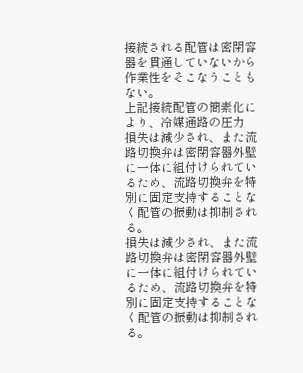接続される配管は密閉容器を貫通していないから
作業性をそこなうこともない。
上記接続配管の簡素化により、冷媒通路の圧力
損失は減少され、また流路切換弁は密閉容器外壁
に一体に組付けられているため、流路切換弁を特
別に固定支持することなく配管の振動は抑制され
る。
損失は減少され、また流路切換弁は密閉容器外壁
に一体に組付けられているため、流路切換弁を特
別に固定支持することなく配管の振動は抑制され
る。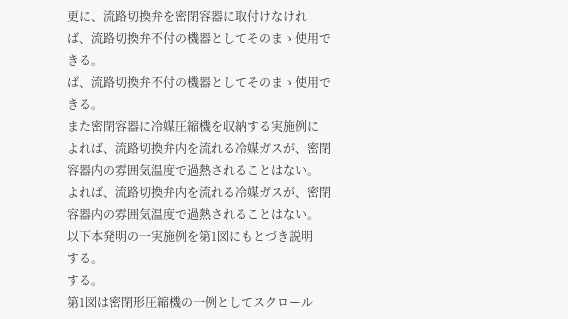更に、流路切換弁を密閉容器に取付けなけれ
ば、流路切換弁不付の機器としてそのまゝ使用で
きる。
ば、流路切換弁不付の機器としてそのまゝ使用で
きる。
また密閉容器に冷媒圧縮機を収納する実施例に
よれば、流路切換弁内を流れる冷媒ガスが、密閉
容器内の雰囲気温度で過熱されることはない。
よれば、流路切換弁内を流れる冷媒ガスが、密閉
容器内の雰囲気温度で過熱されることはない。
以下本発明の一実施例を第1図にもとづき説明
する。
する。
第1図は密閉形圧縮機の一例としてスクロール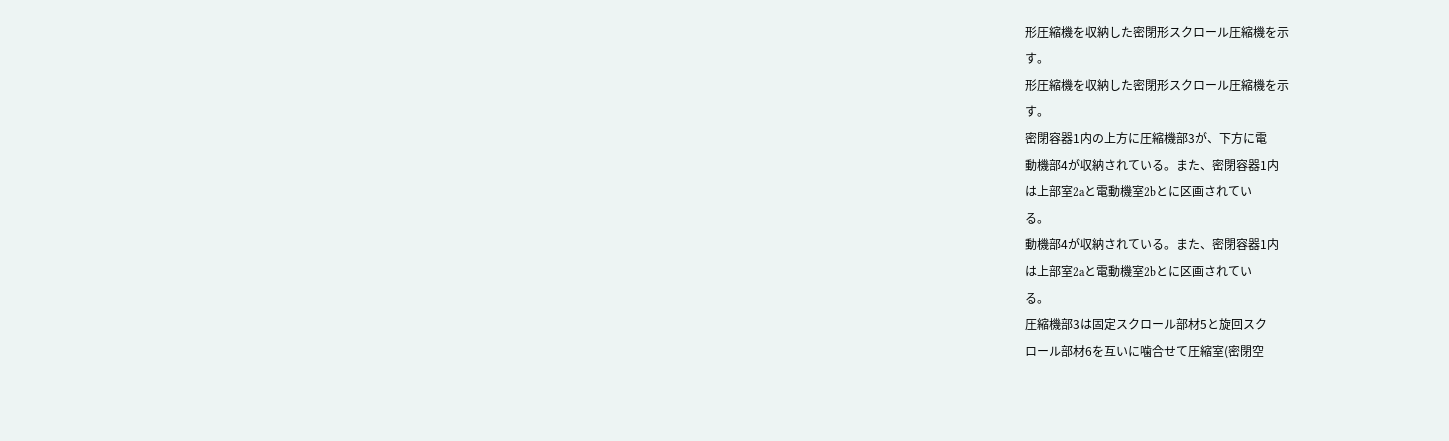形圧縮機を収納した密閉形スクロール圧縮機を示
す。
形圧縮機を収納した密閉形スクロール圧縮機を示
す。
密閉容器1内の上方に圧縮機部3が、下方に電
動機部4が収納されている。また、密閉容器1内
は上部室2aと電動機室2bとに区画されてい
る。
動機部4が収納されている。また、密閉容器1内
は上部室2aと電動機室2bとに区画されてい
る。
圧縮機部3は固定スクロール部材5と旋回スク
ロール部材6を互いに噛合せて圧縮室(密閉空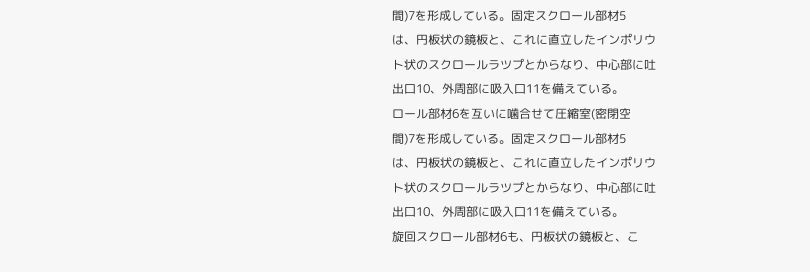間)7を形成している。固定スクロール部材5
は、円板状の鏡板と、これに直立したインポリウ
ト状のスクロールラツプとからなり、中心部に吐
出口10、外周部に吸入口11を備えている。
ロール部材6を互いに噛合せて圧縮室(密閉空
間)7を形成している。固定スクロール部材5
は、円板状の鏡板と、これに直立したインポリウ
ト状のスクロールラツプとからなり、中心部に吐
出口10、外周部に吸入口11を備えている。
旋回スクロール部材6も、円板状の鏡板と、こ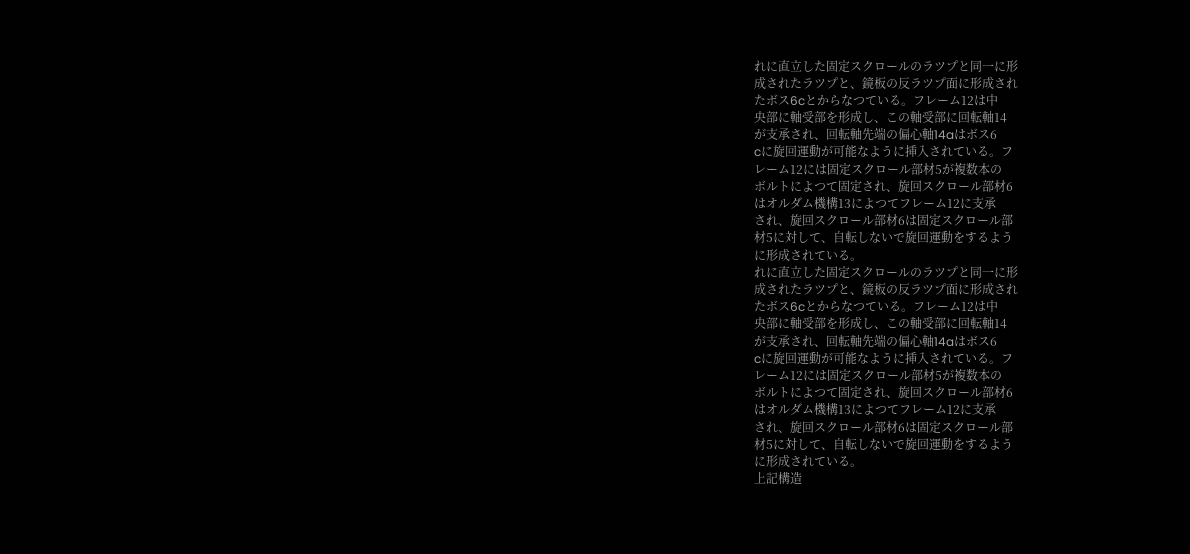れに直立した固定スクロールのラツプと同一に形
成されたラツプと、鏡板の反ラツプ面に形成され
たボス6cとからなつている。フレーム12は中
央部に軸受部を形成し、この軸受部に回転軸14
が支承され、回転軸先端の偏心軸14aはボス6
cに旋回運動が可能なように挿入されている。フ
レーム12には固定スクロール部材5が複数本の
ボルトによつて固定され、旋回スクロール部材6
はオルダム機構13によつてフレーム12に支承
され、旋回スクロール部材6は固定スクロール部
材5に対して、自転しないで旋回運動をするよう
に形成されている。
れに直立した固定スクロールのラツプと同一に形
成されたラツプと、鏡板の反ラツプ面に形成され
たボス6cとからなつている。フレーム12は中
央部に軸受部を形成し、この軸受部に回転軸14
が支承され、回転軸先端の偏心軸14aはボス6
cに旋回運動が可能なように挿入されている。フ
レーム12には固定スクロール部材5が複数本の
ボルトによつて固定され、旋回スクロール部材6
はオルダム機構13によつてフレーム12に支承
され、旋回スクロール部材6は固定スクロール部
材5に対して、自転しないで旋回運動をするよう
に形成されている。
上記構造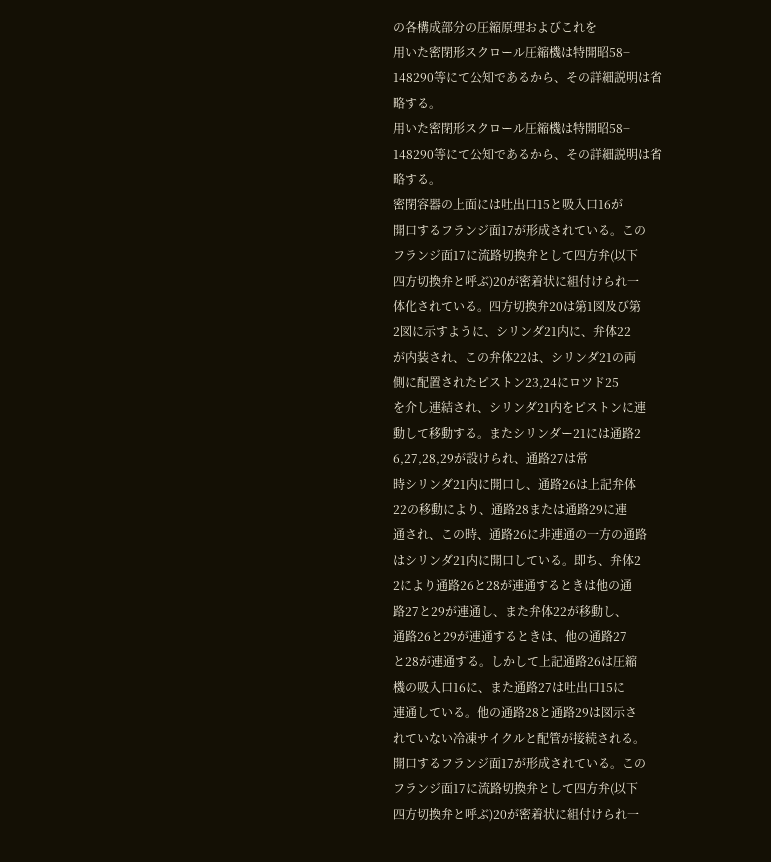の各構成部分の圧縮原理およびこれを
用いた密閉形スクロール圧縮機は特開昭58−
148290等にて公知であるから、その詳細説明は省
略する。
用いた密閉形スクロール圧縮機は特開昭58−
148290等にて公知であるから、その詳細説明は省
略する。
密閉容器の上面には吐出口15と吸入口16が
開口するフランジ面17が形成されている。この
フランジ面17に流路切換弁として四方弁(以下
四方切換弁と呼ぶ)20が密着状に組付けられ一
体化されている。四方切換弁20は第1図及び第
2図に示すように、シリンダ21内に、弁体22
が内装され、この弁体22は、シリンダ21の両
側に配置されたピストン23,24にロツド25
を介し連結され、シリンダ21内をピストンに連
動して移動する。またシリンダー21には通路2
6,27,28,29が設けられ、通路27は常
時シリンダ21内に開口し、通路26は上記弁体
22の移動により、通路28または通路29に連
通され、この時、通路26に非連通の一方の通路
はシリンダ21内に開口している。即ち、弁体2
2により通路26と28が連通するときは他の通
路27と29が連通し、また弁体22が移動し、
通路26と29が連通するときは、他の通路27
と28が連通する。しかして上記通路26は圧縮
機の吸入口16に、また通路27は吐出口15に
連通している。他の通路28と通路29は図示さ
れていない冷凍サイクルと配管が接続される。
開口するフランジ面17が形成されている。この
フランジ面17に流路切換弁として四方弁(以下
四方切換弁と呼ぶ)20が密着状に組付けられ一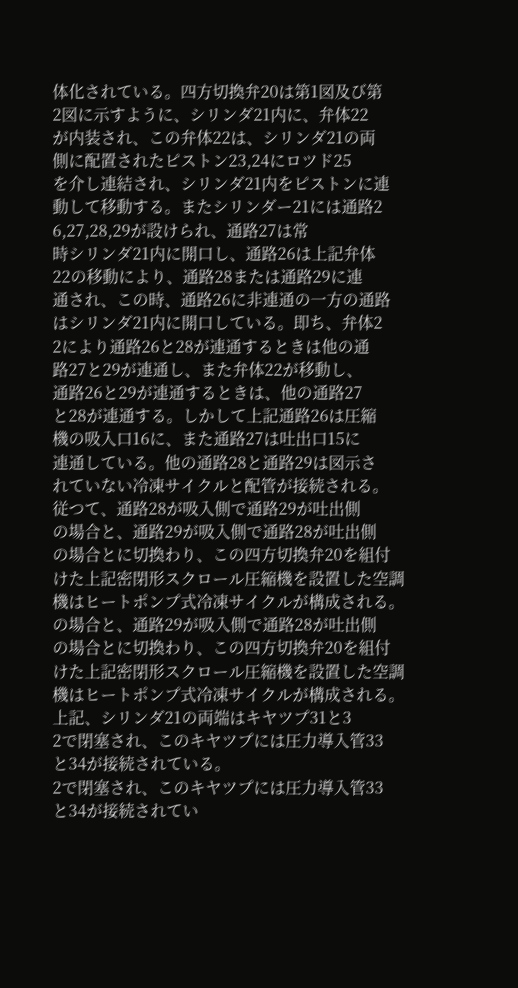体化されている。四方切換弁20は第1図及び第
2図に示すように、シリンダ21内に、弁体22
が内装され、この弁体22は、シリンダ21の両
側に配置されたピストン23,24にロツド25
を介し連結され、シリンダ21内をピストンに連
動して移動する。またシリンダー21には通路2
6,27,28,29が設けられ、通路27は常
時シリンダ21内に開口し、通路26は上記弁体
22の移動により、通路28または通路29に連
通され、この時、通路26に非連通の一方の通路
はシリンダ21内に開口している。即ち、弁体2
2により通路26と28が連通するときは他の通
路27と29が連通し、また弁体22が移動し、
通路26と29が連通するときは、他の通路27
と28が連通する。しかして上記通路26は圧縮
機の吸入口16に、また通路27は吐出口15に
連通している。他の通路28と通路29は図示さ
れていない冷凍サイクルと配管が接続される。
従つて、通路28が吸入側で通路29が吐出側
の場合と、通路29が吸入側で通路28が吐出側
の場合とに切換わり、この四方切換弁20を組付
けた上記密閉形スクロール圧縮機を設置した空調
機はヒートポンプ式冷凍サイクルが構成される。
の場合と、通路29が吸入側で通路28が吐出側
の場合とに切換わり、この四方切換弁20を組付
けた上記密閉形スクロール圧縮機を設置した空調
機はヒートポンプ式冷凍サイクルが構成される。
上記、シリンダ21の両端はキヤツプ31と3
2で閉塞され、このキヤツプには圧力導入管33
と34が接続されている。
2で閉塞され、このキヤツプには圧力導入管33
と34が接続されてい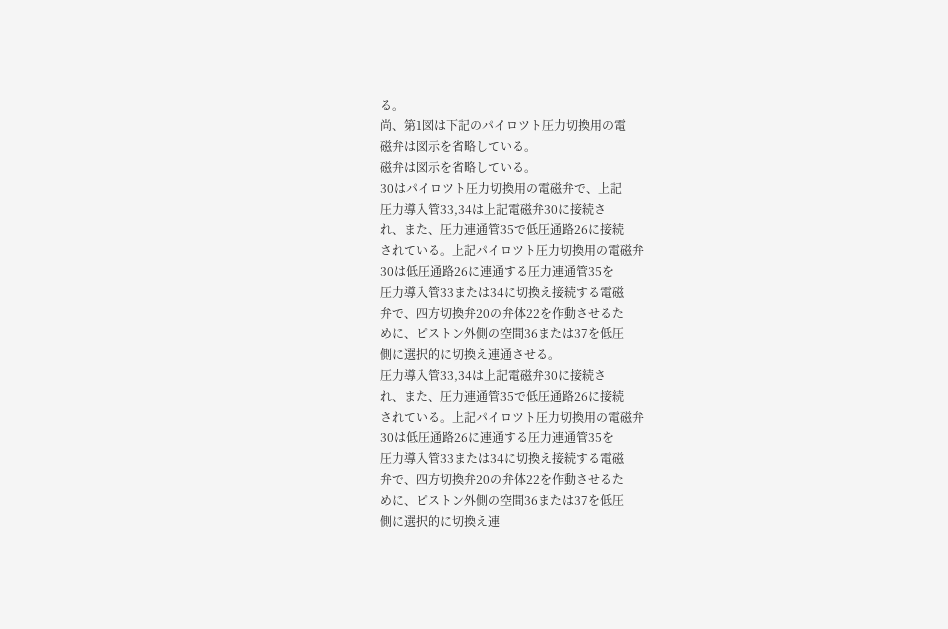る。
尚、第1図は下記のパイロツト圧力切換用の電
磁弁は図示を省略している。
磁弁は図示を省略している。
30はパイロツト圧力切換用の電磁弁で、上記
圧力導入管33,34は上記電磁弁30に接続さ
れ、また、圧力連通管35で低圧通路26に接続
されている。上記パイロツト圧力切換用の電磁弁
30は低圧通路26に連通する圧力連通管35を
圧力導入管33または34に切換え接続する電磁
弁で、四方切換弁20の弁体22を作動させるた
めに、ピストン外側の空間36または37を低圧
側に選択的に切換え連通させる。
圧力導入管33,34は上記電磁弁30に接続さ
れ、また、圧力連通管35で低圧通路26に接続
されている。上記パイロツト圧力切換用の電磁弁
30は低圧通路26に連通する圧力連通管35を
圧力導入管33または34に切換え接続する電磁
弁で、四方切換弁20の弁体22を作動させるた
めに、ピストン外側の空間36または37を低圧
側に選択的に切換え連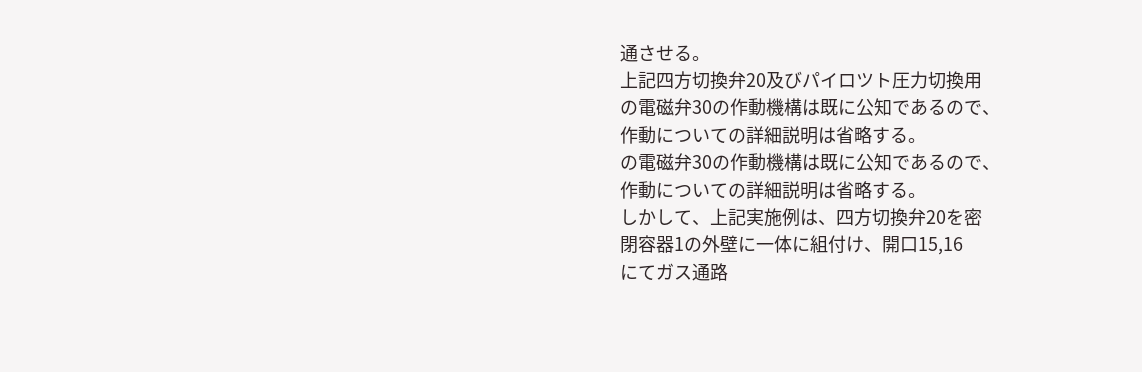通させる。
上記四方切換弁20及びパイロツト圧力切換用
の電磁弁30の作動機構は既に公知であるので、
作動についての詳細説明は省略する。
の電磁弁30の作動機構は既に公知であるので、
作動についての詳細説明は省略する。
しかして、上記実施例は、四方切換弁20を密
閉容器1の外壁に一体に組付け、開口15,16
にてガス通路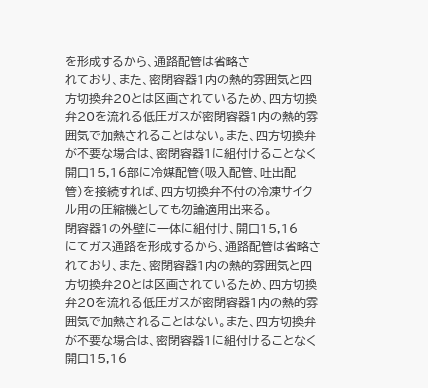を形成するから、通路配管は省略さ
れており、また、密閉容器1内の熱的雰囲気と四
方切換弁20とは区画されているため、四方切換
弁20を流れる低圧ガスが密閉容器1内の熱的雰
囲気で加熱されることはない。また、四方切換弁
が不要な場合は、密閉容器1に組付けることなく
開口15,16部に冷媒配管(吸入配管、吐出配
管)を接続すれば、四方切換弁不付の冷凍サイク
ル用の圧縮機としても勿論適用出来る。
閉容器1の外壁に一体に組付け、開口15,16
にてガス通路を形成するから、通路配管は省略さ
れており、また、密閉容器1内の熱的雰囲気と四
方切換弁20とは区画されているため、四方切換
弁20を流れる低圧ガスが密閉容器1内の熱的雰
囲気で加熱されることはない。また、四方切換弁
が不要な場合は、密閉容器1に組付けることなく
開口15,16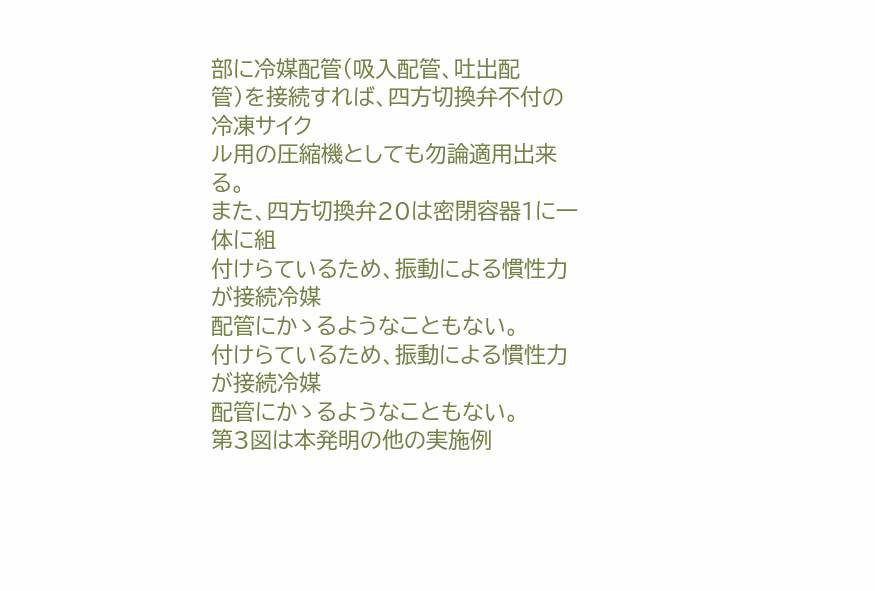部に冷媒配管(吸入配管、吐出配
管)を接続すれば、四方切換弁不付の冷凍サイク
ル用の圧縮機としても勿論適用出来る。
また、四方切換弁20は密閉容器1に一体に組
付けらているため、振動による慣性力が接続冷媒
配管にかゝるようなこともない。
付けらているため、振動による慣性力が接続冷媒
配管にかゝるようなこともない。
第3図は本発明の他の実施例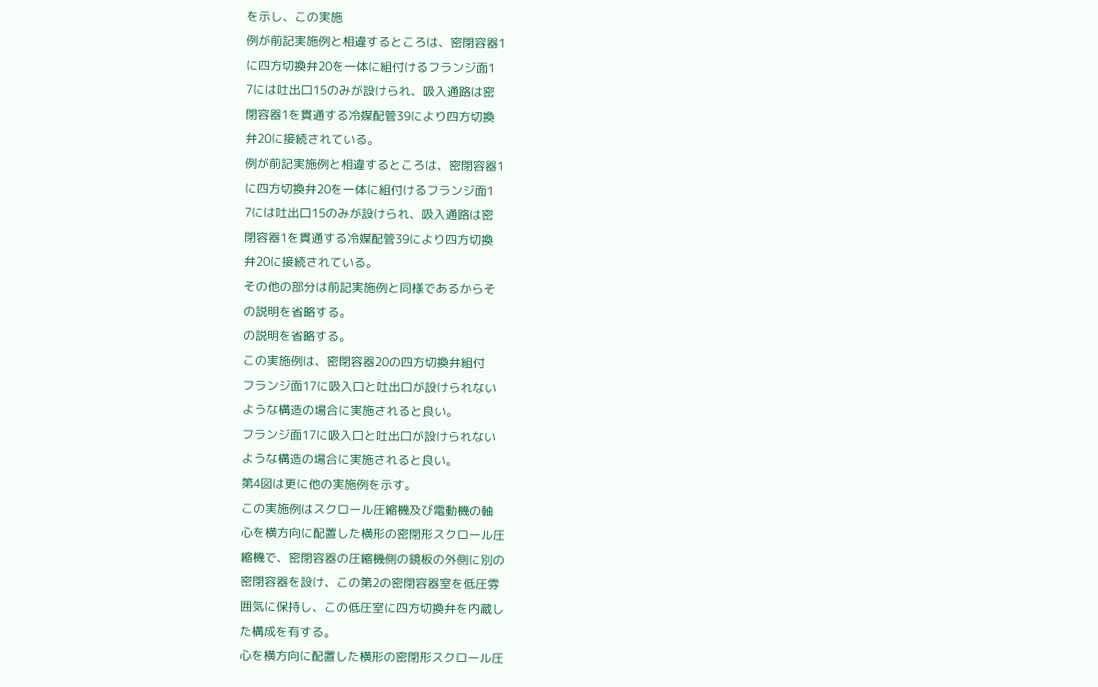を示し、この実施
例が前記実施例と相違するところは、密閉容器1
に四方切換弁20を一体に組付けるフランジ面1
7には吐出口15のみが設けられ、吸入通路は密
閉容器1を貫通する冷媒配管39により四方切換
弁20に接続されている。
例が前記実施例と相違するところは、密閉容器1
に四方切換弁20を一体に組付けるフランジ面1
7には吐出口15のみが設けられ、吸入通路は密
閉容器1を貫通する冷媒配管39により四方切換
弁20に接続されている。
その他の部分は前記実施例と同様であるからそ
の説明を省略する。
の説明を省略する。
この実施例は、密閉容器20の四方切換弁組付
フランジ面17に吸入口と吐出口が設けられない
ような構造の場合に実施されると良い。
フランジ面17に吸入口と吐出口が設けられない
ような構造の場合に実施されると良い。
第4図は更に他の実施例を示す。
この実施例はスクロール圧縮機及び電動機の軸
心を横方向に配置した横形の密閉形スクロール圧
縮機で、密閉容器の圧縮機側の鏡板の外側に別の
密閉容器を設け、この第2の密閉容器室を低圧雰
囲気に保持し、この低圧室に四方切換弁を内蔵し
た構成を有する。
心を横方向に配置した横形の密閉形スクロール圧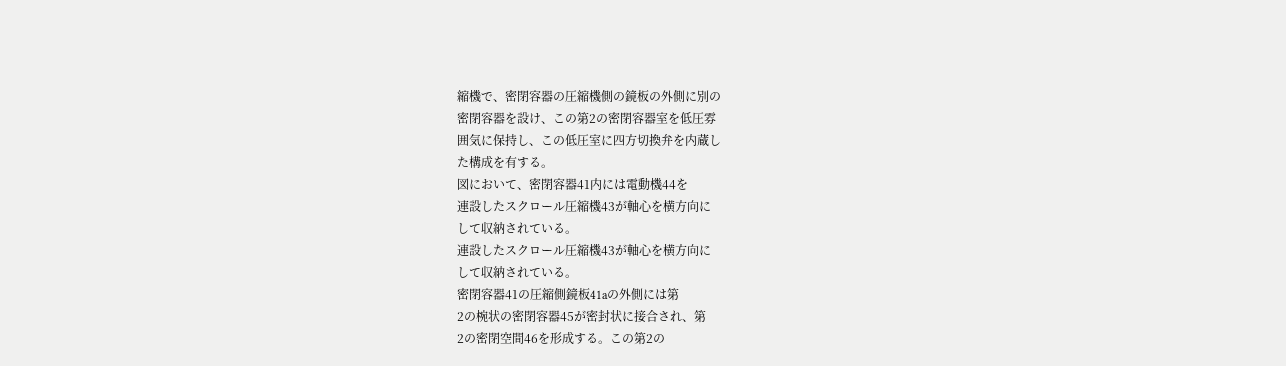縮機で、密閉容器の圧縮機側の鏡板の外側に別の
密閉容器を設け、この第2の密閉容器室を低圧雰
囲気に保持し、この低圧室に四方切換弁を内蔵し
た構成を有する。
図において、密閉容器41内には電動機44を
連設したスクロール圧縮機43が軸心を横方向に
して収納されている。
連設したスクロール圧縮機43が軸心を横方向に
して収納されている。
密閉容器41の圧縮側鏡板41aの外側には第
2の椀状の密閉容器45が密封状に接合され、第
2の密閉空間46を形成する。この第2の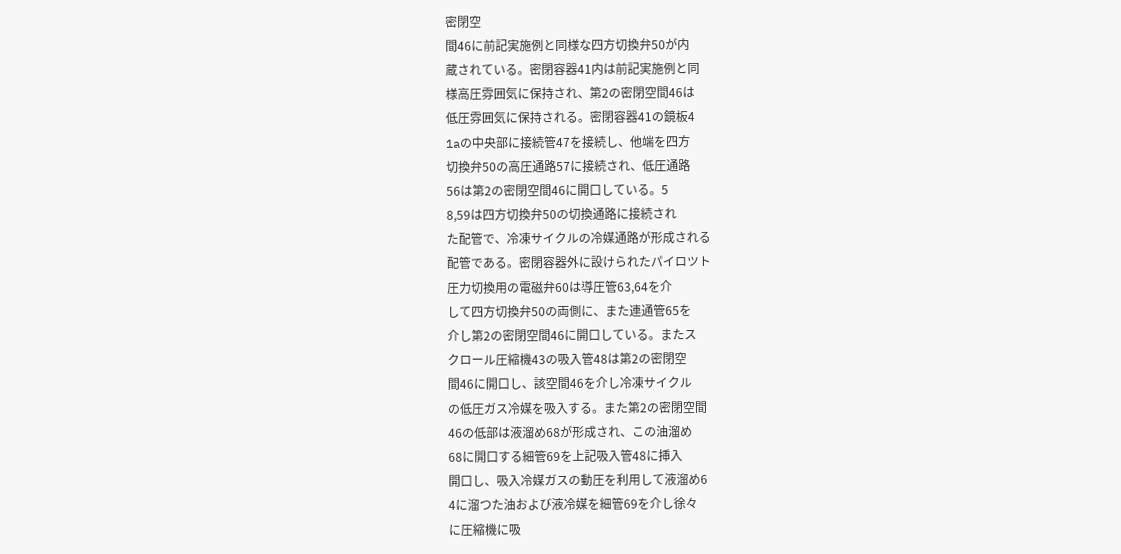密閉空
間46に前記実施例と同様な四方切換弁50が内
蔵されている。密閉容器41内は前記実施例と同
様高圧雰囲気に保持され、第2の密閉空間46は
低圧雰囲気に保持される。密閉容器41の鏡板4
1aの中央部に接続管47を接続し、他端を四方
切換弁50の高圧通路57に接続され、低圧通路
56は第2の密閉空間46に開口している。5
8,59は四方切換弁50の切換通路に接続され
た配管で、冷凍サイクルの冷媒通路が形成される
配管である。密閉容器外に設けられたパイロツト
圧力切換用の電磁弁60は導圧管63,64を介
して四方切換弁50の両側に、また連通管65を
介し第2の密閉空間46に開口している。またス
クロール圧縮機43の吸入管48は第2の密閉空
間46に開口し、該空間46を介し冷凍サイクル
の低圧ガス冷媒を吸入する。また第2の密閉空間
46の低部は液溜め68が形成され、この油溜め
68に開口する細管69を上記吸入管48に挿入
開口し、吸入冷媒ガスの動圧を利用して液溜め6
4に溜つた油および液冷媒を細管69を介し徐々
に圧縮機に吸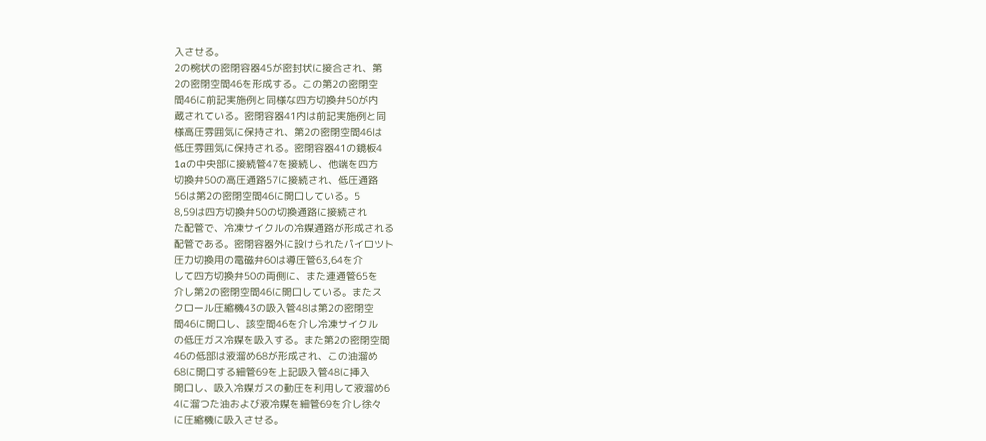入させる。
2の椀状の密閉容器45が密封状に接合され、第
2の密閉空間46を形成する。この第2の密閉空
間46に前記実施例と同様な四方切換弁50が内
蔵されている。密閉容器41内は前記実施例と同
様高圧雰囲気に保持され、第2の密閉空間46は
低圧雰囲気に保持される。密閉容器41の鏡板4
1aの中央部に接続管47を接続し、他端を四方
切換弁50の高圧通路57に接続され、低圧通路
56は第2の密閉空間46に開口している。5
8,59は四方切換弁50の切換通路に接続され
た配管で、冷凍サイクルの冷媒通路が形成される
配管である。密閉容器外に設けられたパイロツト
圧力切換用の電磁弁60は導圧管63,64を介
して四方切換弁50の両側に、また連通管65を
介し第2の密閉空間46に開口している。またス
クロール圧縮機43の吸入管48は第2の密閉空
間46に開口し、該空間46を介し冷凍サイクル
の低圧ガス冷媒を吸入する。また第2の密閉空間
46の低部は液溜め68が形成され、この油溜め
68に開口する細管69を上記吸入管48に挿入
開口し、吸入冷媒ガスの動圧を利用して液溜め6
4に溜つた油および液冷媒を細管69を介し徐々
に圧縮機に吸入させる。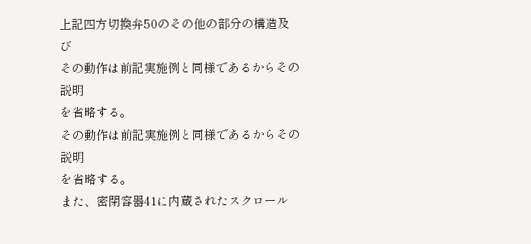上記四方切換弁50のその他の部分の構造及び
その動作は前記実施例と同様であるからその説明
を省略する。
その動作は前記実施例と同様であるからその説明
を省略する。
また、密閉容器41に内蔵されたスクロール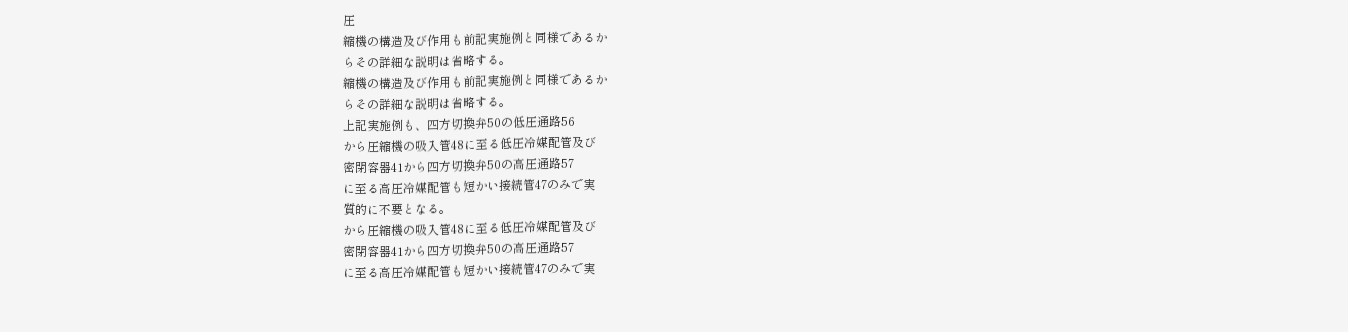圧
縮機の構造及び作用も前記実施例と同様であるか
らその詳細な説明は省略する。
縮機の構造及び作用も前記実施例と同様であるか
らその詳細な説明は省略する。
上記実施例も、四方切換弁50の低圧通路56
から圧縮機の吸入管48に至る低圧冷媒配管及び
密閉容器41から四方切換弁50の高圧通路57
に至る高圧冷媒配管も短かい接続管47のみで実
質的に不要となる。
から圧縮機の吸入管48に至る低圧冷媒配管及び
密閉容器41から四方切換弁50の高圧通路57
に至る高圧冷媒配管も短かい接続管47のみで実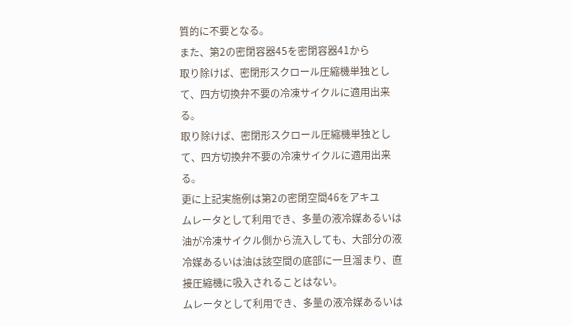質的に不要となる。
また、第2の密閉容器45を密閉容器41から
取り除けば、密閉形スクロール圧縮機単独とし
て、四方切換弁不要の冷凍サイクルに適用出来
る。
取り除けば、密閉形スクロール圧縮機単独とし
て、四方切換弁不要の冷凍サイクルに適用出来
る。
更に上記実施例は第2の密閉空間46をアキユ
ムレータとして利用でき、多量の液冷媒あるいは
油が冷凍サイクル側から流入しても、大部分の液
冷媒あるいは油は該空間の底部に一旦溜まり、直
接圧縮機に吸入されることはない。
ムレータとして利用でき、多量の液冷媒あるいは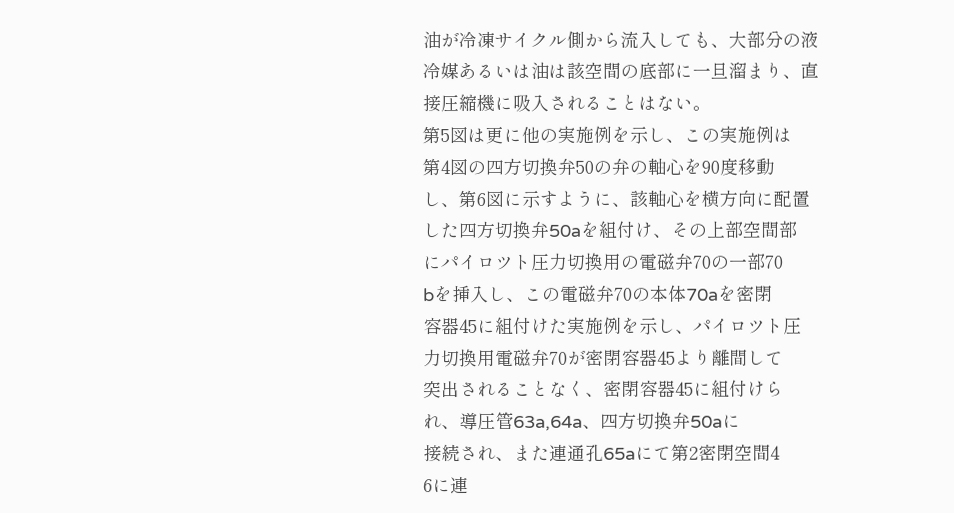油が冷凍サイクル側から流入しても、大部分の液
冷媒あるいは油は該空間の底部に一旦溜まり、直
接圧縮機に吸入されることはない。
第5図は更に他の実施例を示し、この実施例は
第4図の四方切換弁50の弁の軸心を90度移動
し、第6図に示すように、該軸心を横方向に配置
した四方切換弁50aを組付け、その上部空間部
にパイロツト圧力切換用の電磁弁70の一部70
bを挿入し、この電磁弁70の本体70aを密閉
容器45に組付けた実施例を示し、パイロツト圧
力切換用電磁弁70が密閉容器45より離間して
突出されることなく、密閉容器45に組付けら
れ、導圧管63a,64a、四方切換弁50aに
接続され、また連通孔65aにて第2密閉空間4
6に連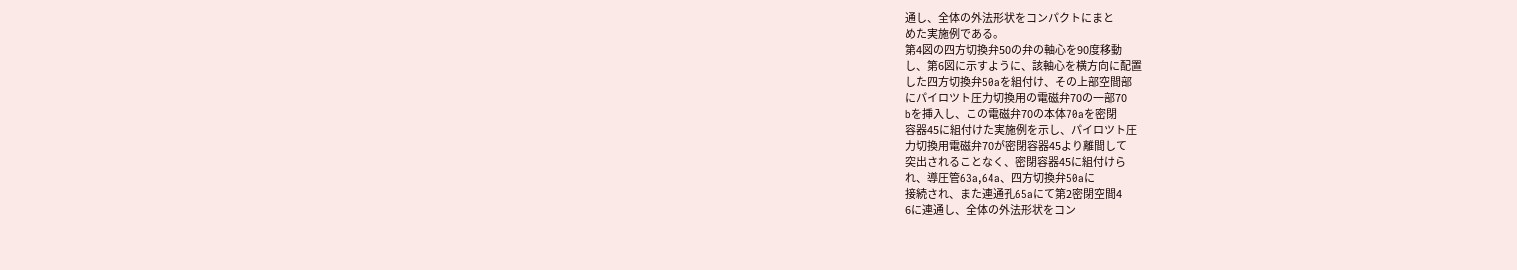通し、全体の外法形状をコンパクトにまと
めた実施例である。
第4図の四方切換弁50の弁の軸心を90度移動
し、第6図に示すように、該軸心を横方向に配置
した四方切換弁50aを組付け、その上部空間部
にパイロツト圧力切換用の電磁弁70の一部70
bを挿入し、この電磁弁70の本体70aを密閉
容器45に組付けた実施例を示し、パイロツト圧
力切換用電磁弁70が密閉容器45より離間して
突出されることなく、密閉容器45に組付けら
れ、導圧管63a,64a、四方切換弁50aに
接続され、また連通孔65aにて第2密閉空間4
6に連通し、全体の外法形状をコン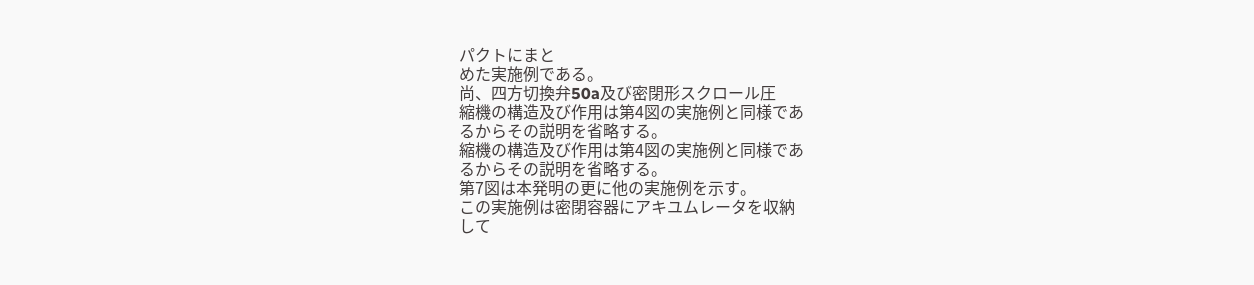パクトにまと
めた実施例である。
尚、四方切換弁50a及び密閉形スクロール圧
縮機の構造及び作用は第4図の実施例と同様であ
るからその説明を省略する。
縮機の構造及び作用は第4図の実施例と同様であ
るからその説明を省略する。
第7図は本発明の更に他の実施例を示す。
この実施例は密閉容器にアキユムレータを収納
して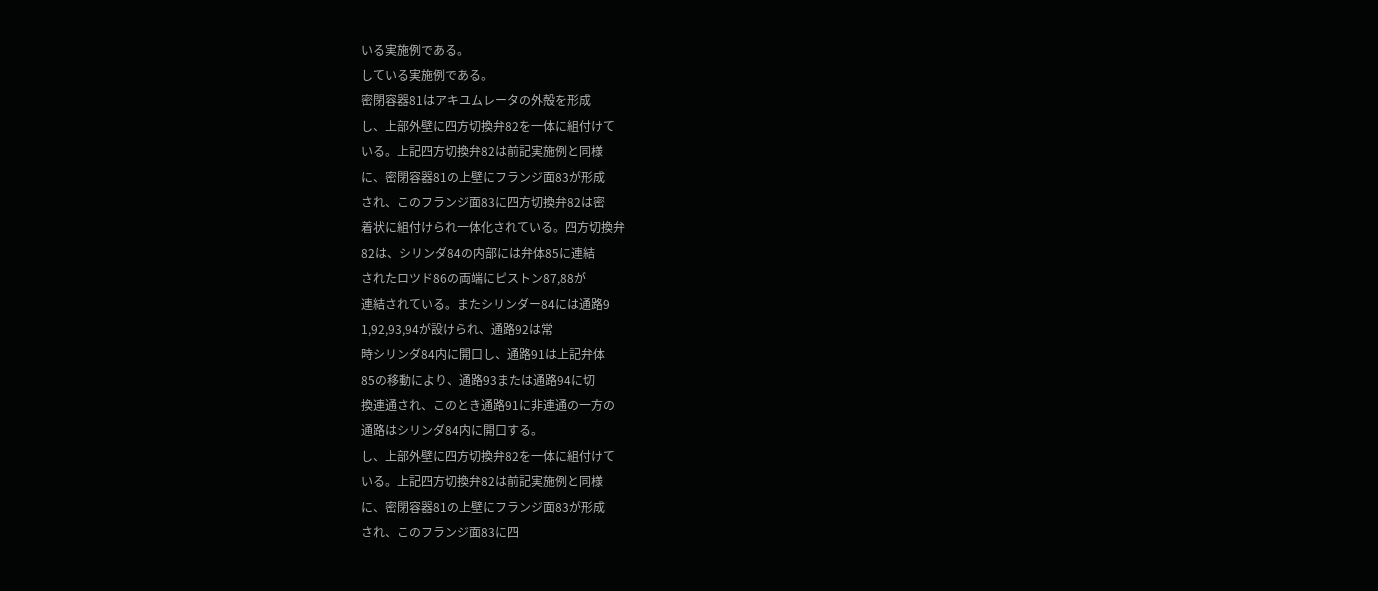いる実施例である。
している実施例である。
密閉容器81はアキユムレータの外殻を形成
し、上部外壁に四方切換弁82を一体に組付けて
いる。上記四方切換弁82は前記実施例と同様
に、密閉容器81の上壁にフランジ面83が形成
され、このフランジ面83に四方切換弁82は密
着状に組付けられ一体化されている。四方切換弁
82は、シリンダ84の内部には弁体85に連結
されたロツド86の両端にピストン87,88が
連結されている。またシリンダー84には通路9
1,92,93,94が設けられ、通路92は常
時シリンダ84内に開口し、通路91は上記弁体
85の移動により、通路93または通路94に切
換連通され、このとき通路91に非連通の一方の
通路はシリンダ84内に開口する。
し、上部外壁に四方切換弁82を一体に組付けて
いる。上記四方切換弁82は前記実施例と同様
に、密閉容器81の上壁にフランジ面83が形成
され、このフランジ面83に四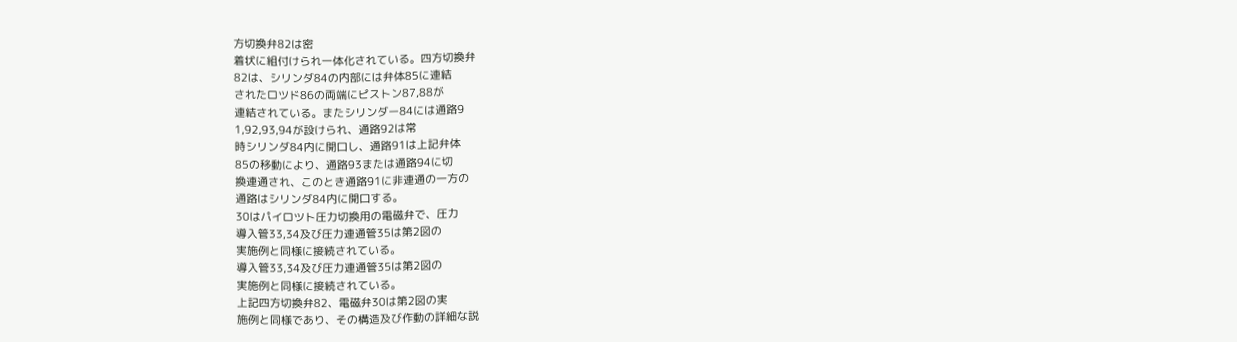方切換弁82は密
着状に組付けられ一体化されている。四方切換弁
82は、シリンダ84の内部には弁体85に連結
されたロツド86の両端にピストン87,88が
連結されている。またシリンダー84には通路9
1,92,93,94が設けられ、通路92は常
時シリンダ84内に開口し、通路91は上記弁体
85の移動により、通路93または通路94に切
換連通され、このとき通路91に非連通の一方の
通路はシリンダ84内に開口する。
30はパイロツト圧力切換用の電磁弁で、圧力
導入管33,34及び圧力連通管35は第2図の
実施例と同様に接続されている。
導入管33,34及び圧力連通管35は第2図の
実施例と同様に接続されている。
上記四方切換弁82、電磁弁30は第2図の実
施例と同様であり、その構造及び作動の詳細な説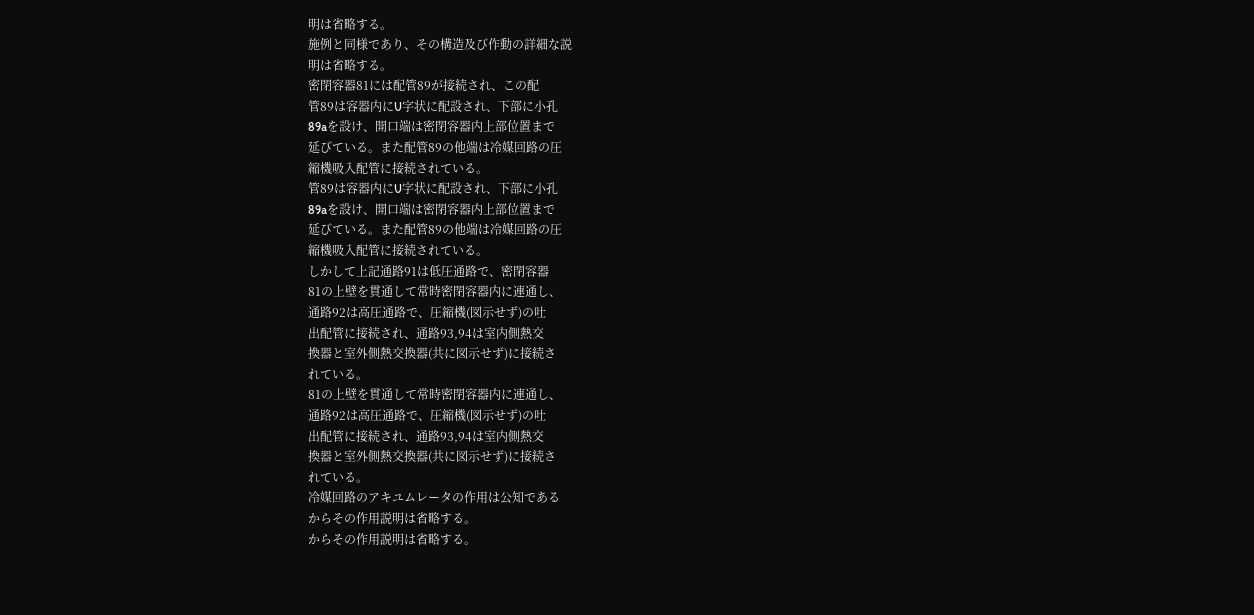明は省略する。
施例と同様であり、その構造及び作動の詳細な説
明は省略する。
密閉容器81には配管89が接続され、この配
管89は容器内にU字状に配設され、下部に小孔
89aを設け、開口端は密閉容器内上部位置まで
延びている。また配管89の他端は冷媒回路の圧
縮機吸入配管に接続されている。
管89は容器内にU字状に配設され、下部に小孔
89aを設け、開口端は密閉容器内上部位置まで
延びている。また配管89の他端は冷媒回路の圧
縮機吸入配管に接続されている。
しかして上記通路91は低圧通路で、密閉容器
81の上壁を貫通して常時密閉容器内に連通し、
通路92は高圧通路で、圧縮機(図示せず)の吐
出配管に接続され、通路93,94は室内側熱交
換器と室外側熱交換器(共に図示せず)に接続さ
れている。
81の上壁を貫通して常時密閉容器内に連通し、
通路92は高圧通路で、圧縮機(図示せず)の吐
出配管に接続され、通路93,94は室内側熱交
換器と室外側熱交換器(共に図示せず)に接続さ
れている。
冷媒回路のアキユムレータの作用は公知である
からその作用説明は省略する。
からその作用説明は省略する。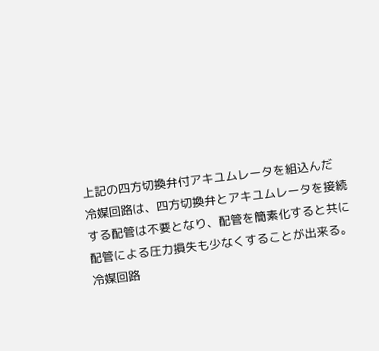上記の四方切換弁付アキユムレータを組込んだ
冷媒回路は、四方切換弁とアキユムレータを接続
する配管は不要となり、配管を簡素化すると共に
配管による圧力損失も少なくすることが出来る。
冷媒回路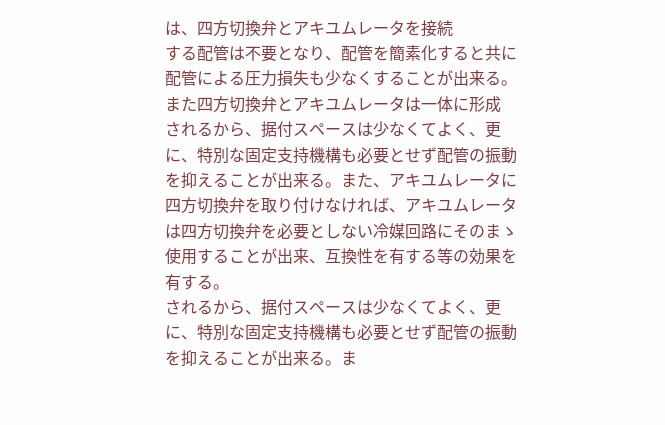は、四方切換弁とアキユムレータを接続
する配管は不要となり、配管を簡素化すると共に
配管による圧力損失も少なくすることが出来る。
また四方切換弁とアキユムレータは一体に形成
されるから、据付スペースは少なくてよく、更
に、特別な固定支持機構も必要とせず配管の振動
を抑えることが出来る。また、アキユムレータに
四方切換弁を取り付けなければ、アキユムレータ
は四方切換弁を必要としない冷媒回路にそのまゝ
使用することが出来、互換性を有する等の効果を
有する。
されるから、据付スペースは少なくてよく、更
に、特別な固定支持機構も必要とせず配管の振動
を抑えることが出来る。ま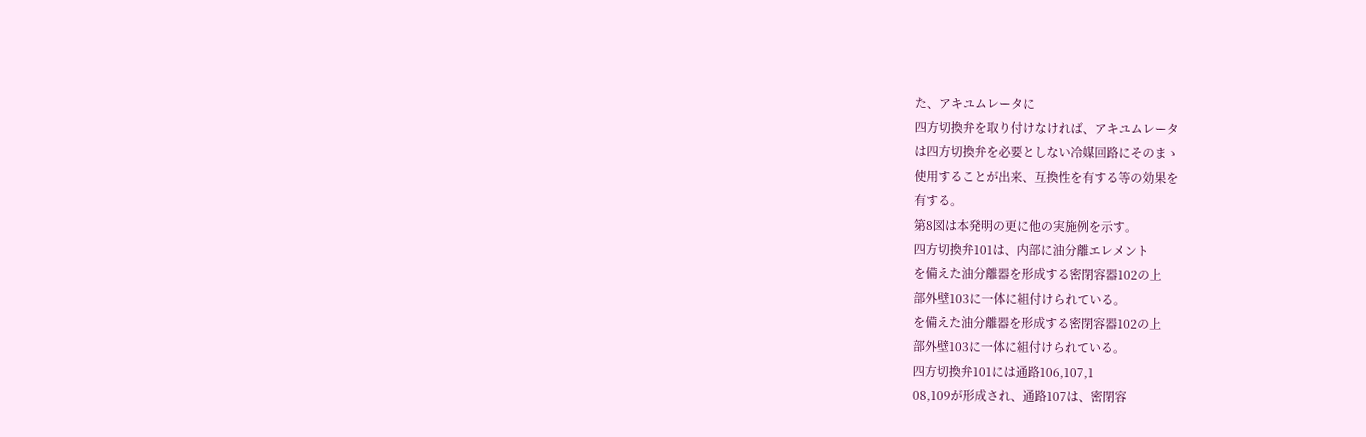た、アキユムレータに
四方切換弁を取り付けなければ、アキユムレータ
は四方切換弁を必要としない冷媒回路にそのまゝ
使用することが出来、互換性を有する等の効果を
有する。
第8図は本発明の更に他の実施例を示す。
四方切換弁101は、内部に油分離エレメント
を備えた油分離器を形成する密閉容器102の上
部外壁103に一体に組付けられている。
を備えた油分離器を形成する密閉容器102の上
部外壁103に一体に組付けられている。
四方切換弁101には通路106,107,1
08,109が形成され、通路107は、密閉容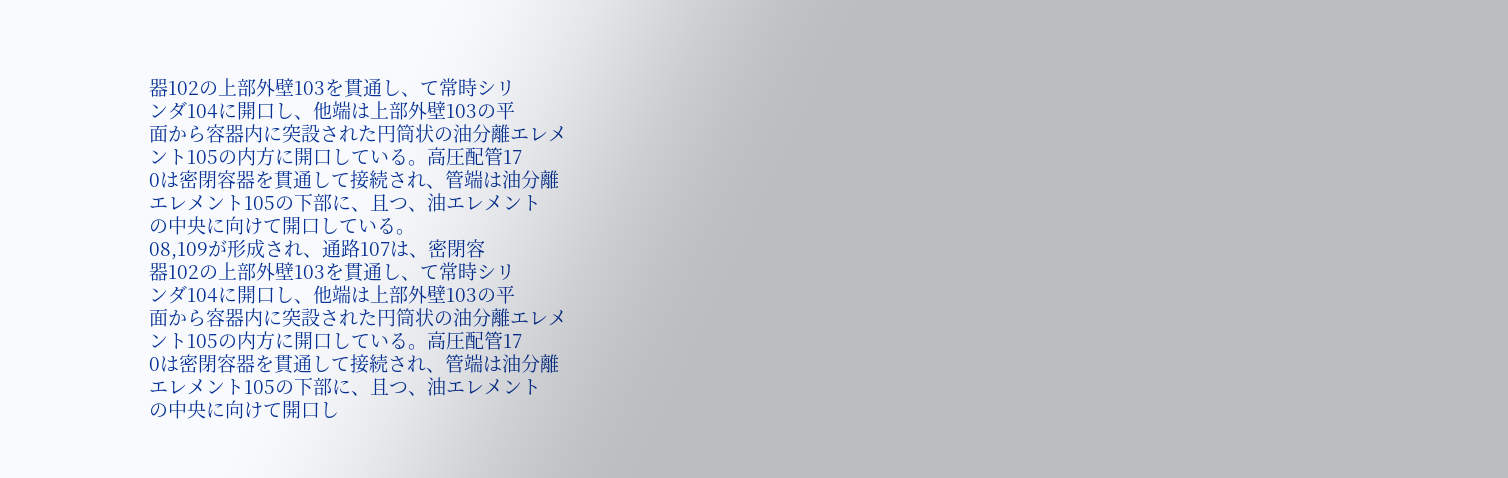器102の上部外壁103を貫通し、て常時シリ
ンダ104に開口し、他端は上部外壁103の平
面から容器内に突設された円筒状の油分離エレメ
ント105の内方に開口している。高圧配管17
0は密閉容器を貫通して接続され、管端は油分離
エレメント105の下部に、且つ、油エレメント
の中央に向けて開口している。
08,109が形成され、通路107は、密閉容
器102の上部外壁103を貫通し、て常時シリ
ンダ104に開口し、他端は上部外壁103の平
面から容器内に突設された円筒状の油分離エレメ
ント105の内方に開口している。高圧配管17
0は密閉容器を貫通して接続され、管端は油分離
エレメント105の下部に、且つ、油エレメント
の中央に向けて開口し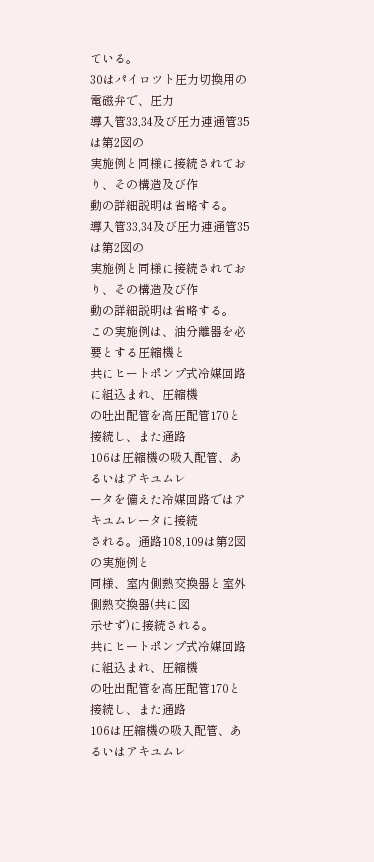ている。
30はパイロツト圧力切換用の電磁弁で、圧力
導入管33,34及び圧力連通管35は第2図の
実施例と同様に接続されており、その構造及び作
動の詳細説明は省略する。
導入管33,34及び圧力連通管35は第2図の
実施例と同様に接続されており、その構造及び作
動の詳細説明は省略する。
この実施例は、油分離器を必要とする圧縮機と
共にヒートポンプ式冷媒回路に組込まれ、圧縮機
の吐出配管を高圧配管170と接続し、また通路
106は圧縮機の吸入配管、あるいはアキユムレ
ータを備えた冷媒回路ではアキユムレータに接続
される。通路108,109は第2図の実施例と
同様、室内側熱交換器と室外側熱交換器(共に図
示せず)に接続される。
共にヒートポンプ式冷媒回路に組込まれ、圧縮機
の吐出配管を高圧配管170と接続し、また通路
106は圧縮機の吸入配管、あるいはアキユムレ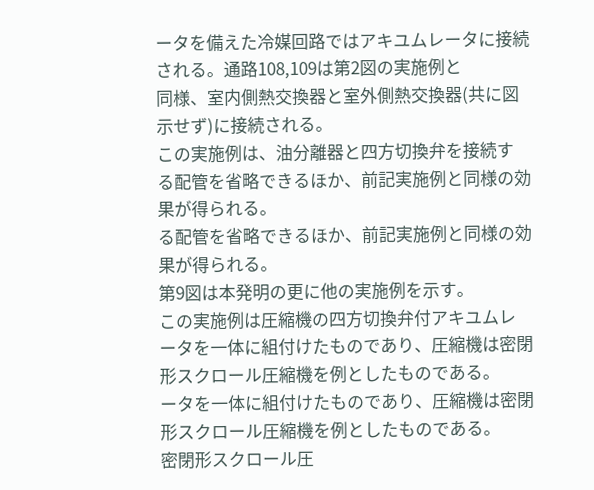ータを備えた冷媒回路ではアキユムレータに接続
される。通路108,109は第2図の実施例と
同様、室内側熱交換器と室外側熱交換器(共に図
示せず)に接続される。
この実施例は、油分離器と四方切換弁を接続す
る配管を省略できるほか、前記実施例と同様の効
果が得られる。
る配管を省略できるほか、前記実施例と同様の効
果が得られる。
第9図は本発明の更に他の実施例を示す。
この実施例は圧縮機の四方切換弁付アキユムレ
ータを一体に組付けたものであり、圧縮機は密閉
形スクロール圧縮機を例としたものである。
ータを一体に組付けたものであり、圧縮機は密閉
形スクロール圧縮機を例としたものである。
密閉形スクロール圧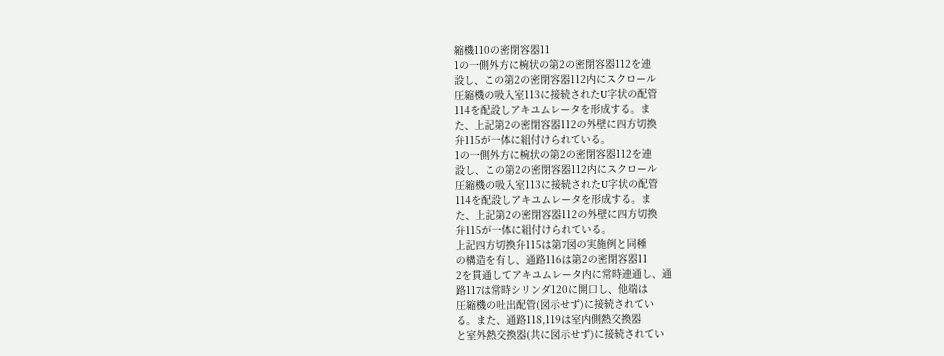縮機110の密閉容器11
1の一側外方に椀状の第2の密閉容器112を連
設し、この第2の密閉容器112内にスクロール
圧縮機の吸入室113に接続されたU字状の配管
114を配設しアキユムレータを形成する。ま
た、上記第2の密閉容器112の外壁に四方切換
弁115が一体に組付けられている。
1の一側外方に椀状の第2の密閉容器112を連
設し、この第2の密閉容器112内にスクロール
圧縮機の吸入室113に接続されたU字状の配管
114を配設しアキユムレータを形成する。ま
た、上記第2の密閉容器112の外壁に四方切換
弁115が一体に組付けられている。
上記四方切換弁115は第7図の実施例と同種
の構造を有し、通路116は第2の密閉容器11
2を貫通してアキユムレータ内に常時連通し、通
路117は常時シリンダ120に開口し、他端は
圧縮機の吐出配管(図示せず)に接続されてい
る。また、通路118,119は室内側熱交換器
と室外熱交換器(共に図示せず)に接続されてい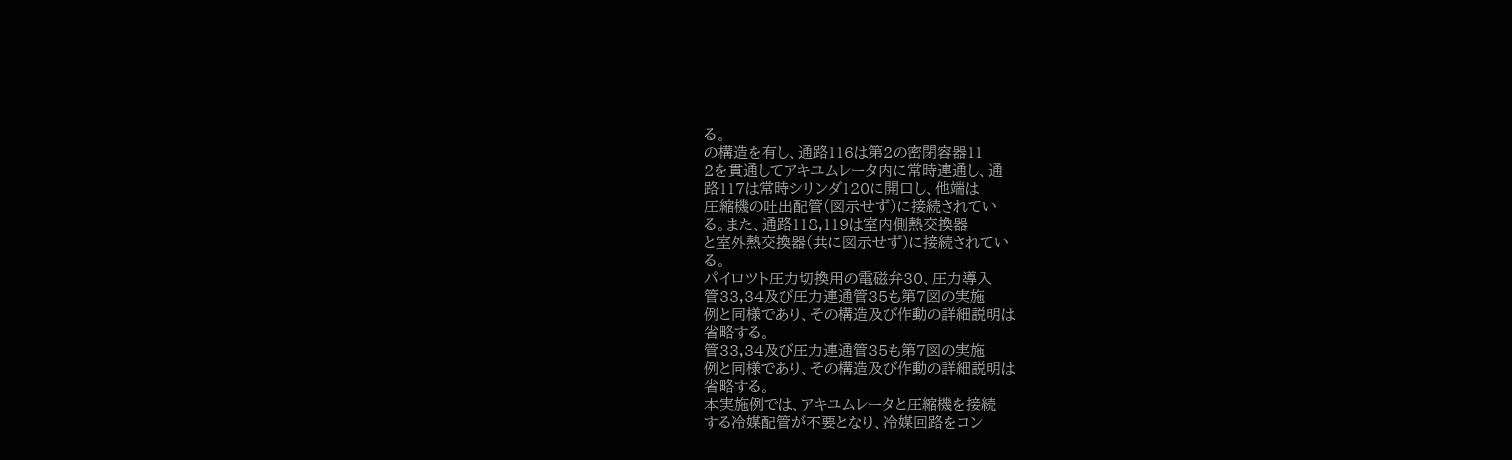る。
の構造を有し、通路116は第2の密閉容器11
2を貫通してアキユムレータ内に常時連通し、通
路117は常時シリンダ120に開口し、他端は
圧縮機の吐出配管(図示せず)に接続されてい
る。また、通路118,119は室内側熱交換器
と室外熱交換器(共に図示せず)に接続されてい
る。
パイロツト圧力切換用の電磁弁30、圧力導入
管33,34及び圧力連通管35も第7図の実施
例と同様であり、その構造及び作動の詳細説明は
省略する。
管33,34及び圧力連通管35も第7図の実施
例と同様であり、その構造及び作動の詳細説明は
省略する。
本実施例では、アキユムレータと圧縮機を接続
する冷媒配管が不要となり、冷媒回路をコン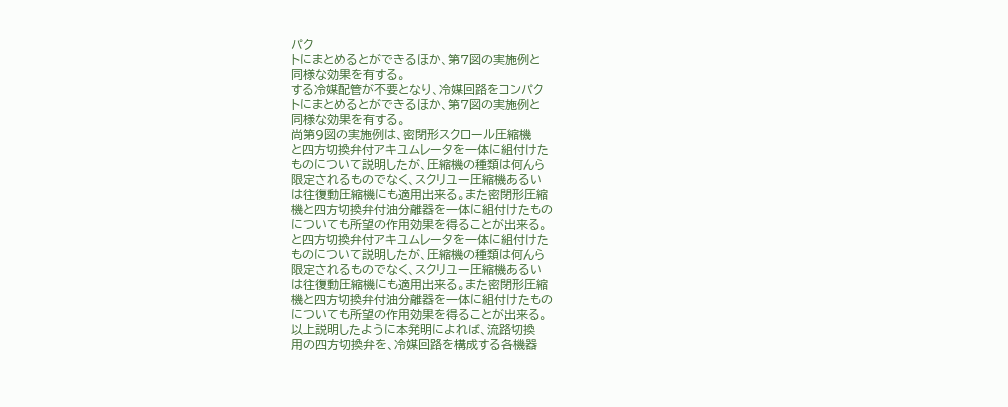パク
トにまとめるとができるほか、第7図の実施例と
同様な効果を有する。
する冷媒配管が不要となり、冷媒回路をコンパク
トにまとめるとができるほか、第7図の実施例と
同様な効果を有する。
尚第9図の実施例は、密閉形スクロール圧縮機
と四方切換弁付アキユムレータを一体に組付けた
ものについて説明したが、圧縮機の種類は何んら
限定されるものでなく、スクリユー圧縮機あるい
は往復動圧縮機にも適用出来る。また密閉形圧縮
機と四方切換弁付油分離器を一体に組付けたもの
についても所望の作用効果を得ることが出来る。
と四方切換弁付アキユムレータを一体に組付けた
ものについて説明したが、圧縮機の種類は何んら
限定されるものでなく、スクリユー圧縮機あるい
は往復動圧縮機にも適用出来る。また密閉形圧縮
機と四方切換弁付油分離器を一体に組付けたもの
についても所望の作用効果を得ることが出来る。
以上説明したように本発明によれば、流路切換
用の四方切換弁を、冷媒回路を構成する各機器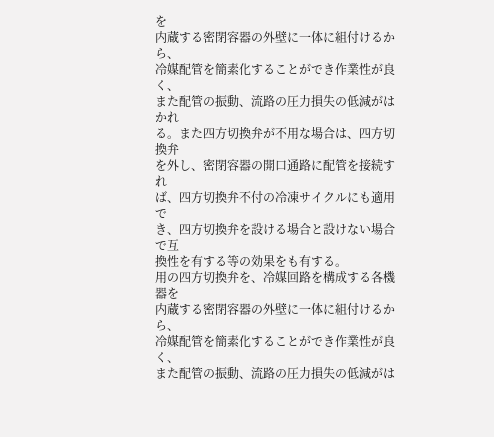を
内蔵する密閉容器の外壁に一体に組付けるから、
冷媒配管を簡素化することができ作業性が良く、
また配管の振動、流路の圧力損失の低減がはかれ
る。また四方切換弁が不用な場合は、四方切換弁
を外し、密閉容器の開口通路に配管を接続すれ
ば、四方切換弁不付の冷凍サイクルにも適用で
き、四方切換弁を設ける場合と設けない場合で互
換性を有する等の効果をも有する。
用の四方切換弁を、冷媒回路を構成する各機器を
内蔵する密閉容器の外壁に一体に組付けるから、
冷媒配管を簡素化することができ作業性が良く、
また配管の振動、流路の圧力損失の低減がは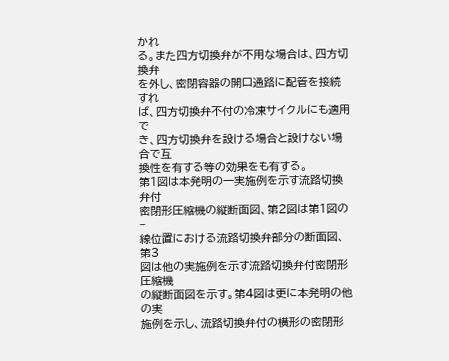かれ
る。また四方切換弁が不用な場合は、四方切換弁
を外し、密閉容器の開口通路に配管を接続すれ
ば、四方切換弁不付の冷凍サイクルにも適用で
き、四方切換弁を設ける場合と設けない場合で互
換性を有する等の効果をも有する。
第1図は本発明の一実施例を示す流路切換弁付
密閉形圧縮機の縦断面図、第2図は第1図の−
線位置における流路切換弁部分の断面図、第3
図は他の実施例を示す流路切換弁付密閉形圧縮機
の縦断面図を示す。第4図は更に本発明の他の実
施例を示し、流路切換弁付の横形の密閉形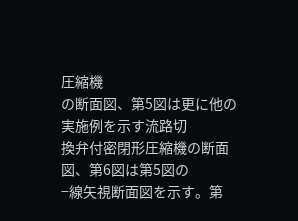圧縮機
の断面図、第5図は更に他の実施例を示す流路切
換弁付密閉形圧縮機の断面図、第6図は第5図の
−線矢視断面図を示す。第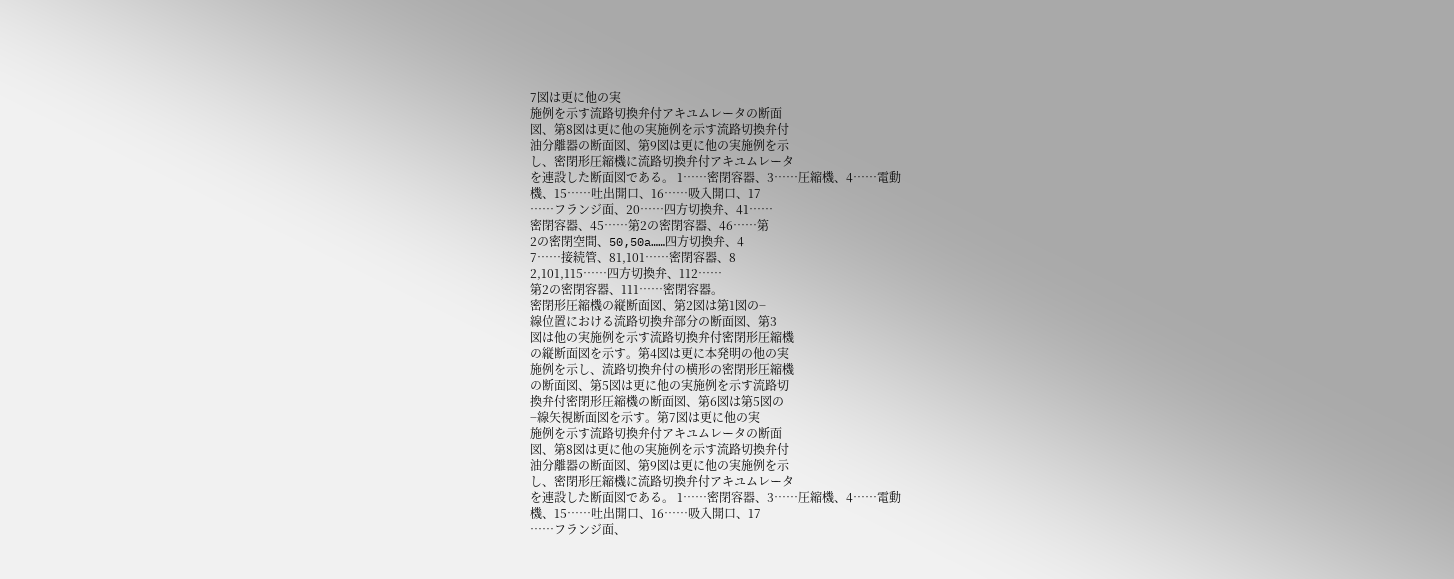7図は更に他の実
施例を示す流路切換弁付アキユムレータの断面
図、第8図は更に他の実施例を示す流路切換弁付
油分離器の断面図、第9図は更に他の実施例を示
し、密閉形圧縮機に流路切換弁付アキユムレータ
を連設した断面図である。 1……密閉容器、3……圧縮機、4……電動
機、15……吐出開口、16……吸入開口、17
……フランジ面、20……四方切換弁、41……
密閉容器、45……第2の密閉容器、46……第
2の密閉空間、50,50a……四方切換弁、4
7……接続管、81,101……密閉容器、8
2,101,115……四方切換弁、112……
第2の密閉容器、111……密閉容器。
密閉形圧縮機の縦断面図、第2図は第1図の−
線位置における流路切換弁部分の断面図、第3
図は他の実施例を示す流路切換弁付密閉形圧縮機
の縦断面図を示す。第4図は更に本発明の他の実
施例を示し、流路切換弁付の横形の密閉形圧縮機
の断面図、第5図は更に他の実施例を示す流路切
換弁付密閉形圧縮機の断面図、第6図は第5図の
−線矢視断面図を示す。第7図は更に他の実
施例を示す流路切換弁付アキユムレータの断面
図、第8図は更に他の実施例を示す流路切換弁付
油分離器の断面図、第9図は更に他の実施例を示
し、密閉形圧縮機に流路切換弁付アキユムレータ
を連設した断面図である。 1……密閉容器、3……圧縮機、4……電動
機、15……吐出開口、16……吸入開口、17
……フランジ面、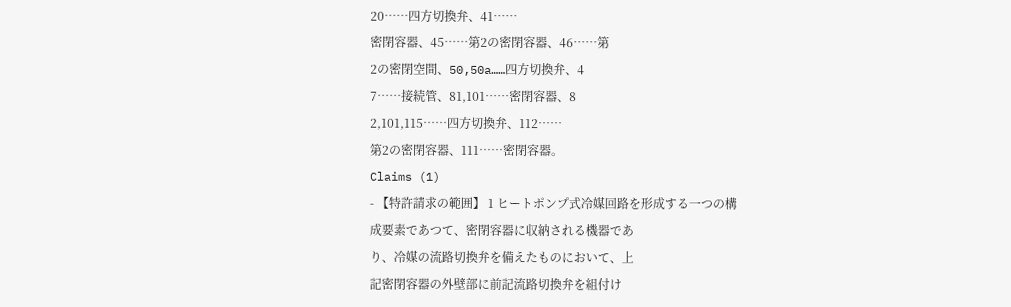20……四方切換弁、41……
密閉容器、45……第2の密閉容器、46……第
2の密閉空間、50,50a……四方切換弁、4
7……接続管、81,101……密閉容器、8
2,101,115……四方切換弁、112……
第2の密閉容器、111……密閉容器。
Claims (1)
- 【特許請求の範囲】 1 ヒートポンプ式冷媒回路を形成する一つの構
成要素であつて、密閉容器に収納される機器であ
り、冷媒の流路切換弁を備えたものにおいて、上
記密閉容器の外壁部に前記流路切換弁を組付け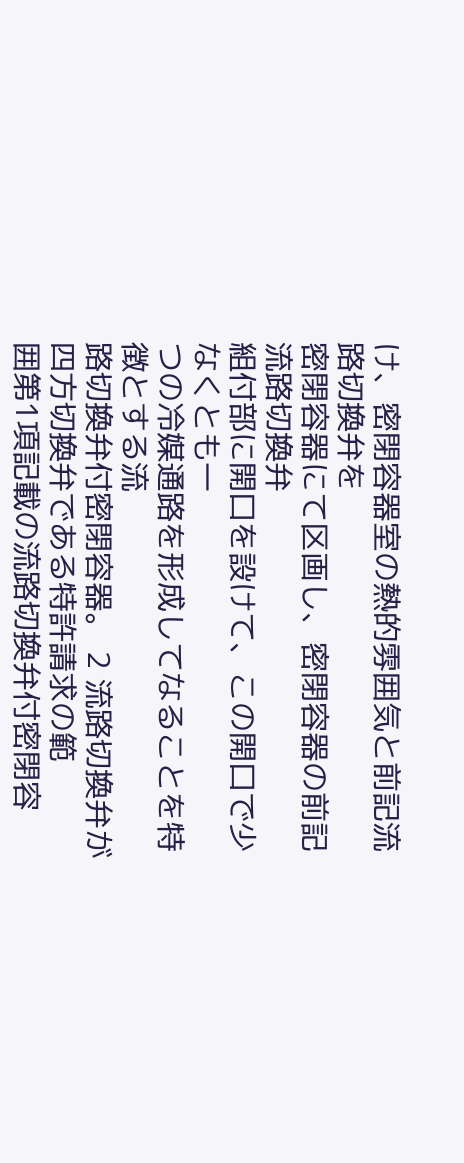け、密閉容器室の熱的雰囲気と前記流路切換弁を
密閉容器にて区画し、密閉容器の前記流路切換弁
組付部に開口を設けて、この開口で少なくとも一
つの冷媒通路を形成してなることを特徴とする流
路切換弁付密閉容器。 2 流路切換弁が四方切換弁である特許請求の範
囲第1項記載の流路切換弁付密閉容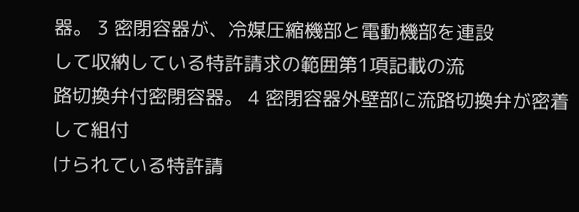器。 3 密閉容器が、冷媒圧縮機部と電動機部を連設
して収納している特許請求の範囲第1項記載の流
路切換弁付密閉容器。 4 密閉容器外壁部に流路切換弁が密着して組付
けられている特許請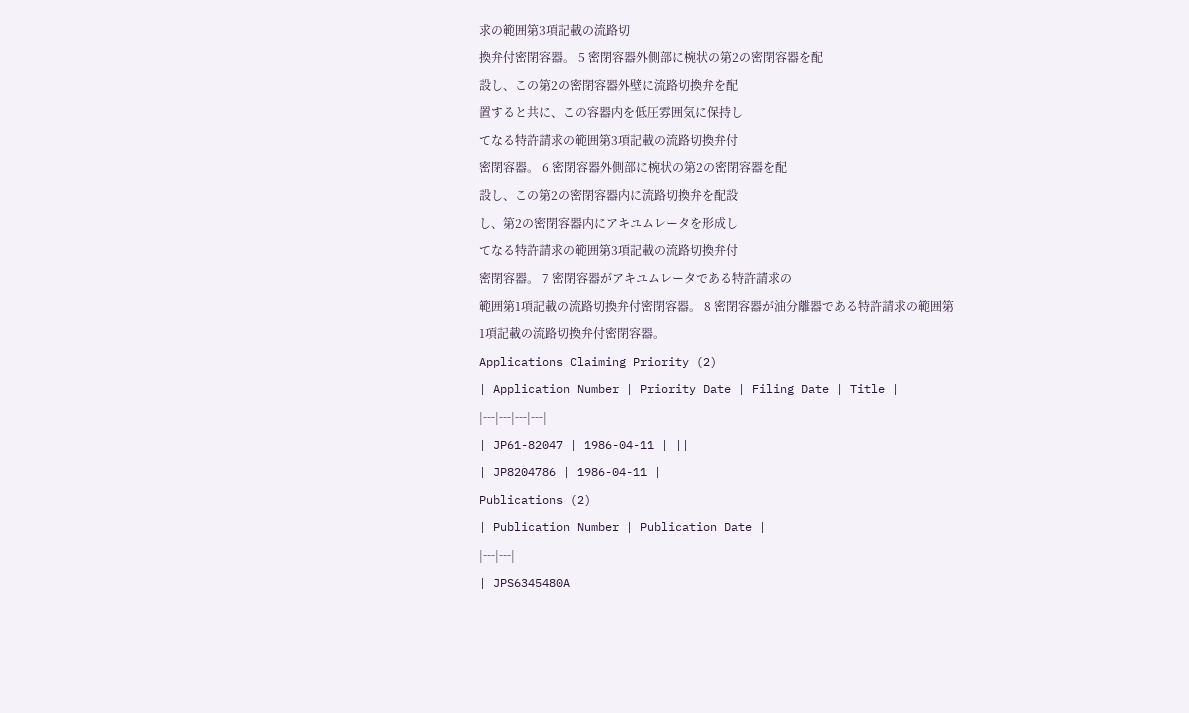求の範囲第3項記載の流路切
換弁付密閉容器。 5 密閉容器外側部に椀状の第2の密閉容器を配
設し、この第2の密閉容器外壁に流路切換弁を配
置すると共に、この容器内を低圧雰囲気に保持し
てなる特許請求の範囲第3項記載の流路切換弁付
密閉容器。 6 密閉容器外側部に椀状の第2の密閉容器を配
設し、この第2の密閉容器内に流路切換弁を配設
し、第2の密閉容器内にアキユムレータを形成し
てなる特許請求の範囲第3項記載の流路切換弁付
密閉容器。 7 密閉容器がアキユムレータである特許請求の
範囲第1項記載の流路切換弁付密閉容器。 8 密閉容器が油分離器である特許請求の範囲第
1項記載の流路切換弁付密閉容器。
Applications Claiming Priority (2)
| Application Number | Priority Date | Filing Date | Title |
|---|---|---|---|
| JP61-82047 | 1986-04-11 | ||
| JP8204786 | 1986-04-11 |
Publications (2)
| Publication Number | Publication Date |
|---|---|
| JPS6345480A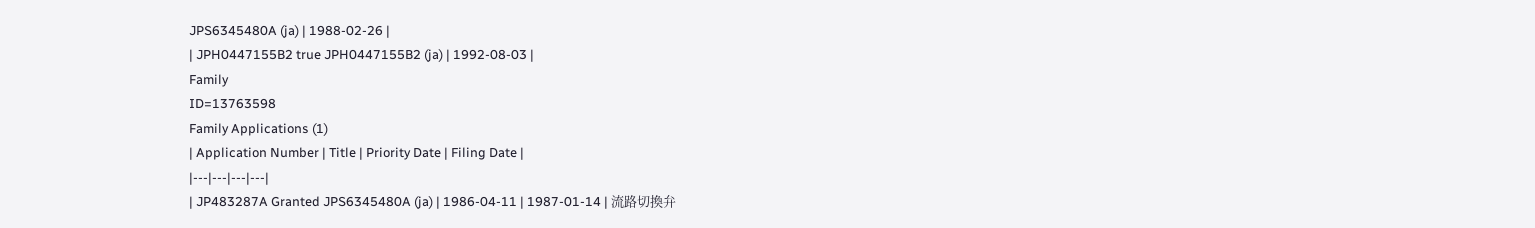JPS6345480A (ja) | 1988-02-26 |
| JPH0447155B2 true JPH0447155B2 (ja) | 1992-08-03 |
Family
ID=13763598
Family Applications (1)
| Application Number | Title | Priority Date | Filing Date |
|---|---|---|---|
| JP483287A Granted JPS6345480A (ja) | 1986-04-11 | 1987-01-14 | 流路切換弁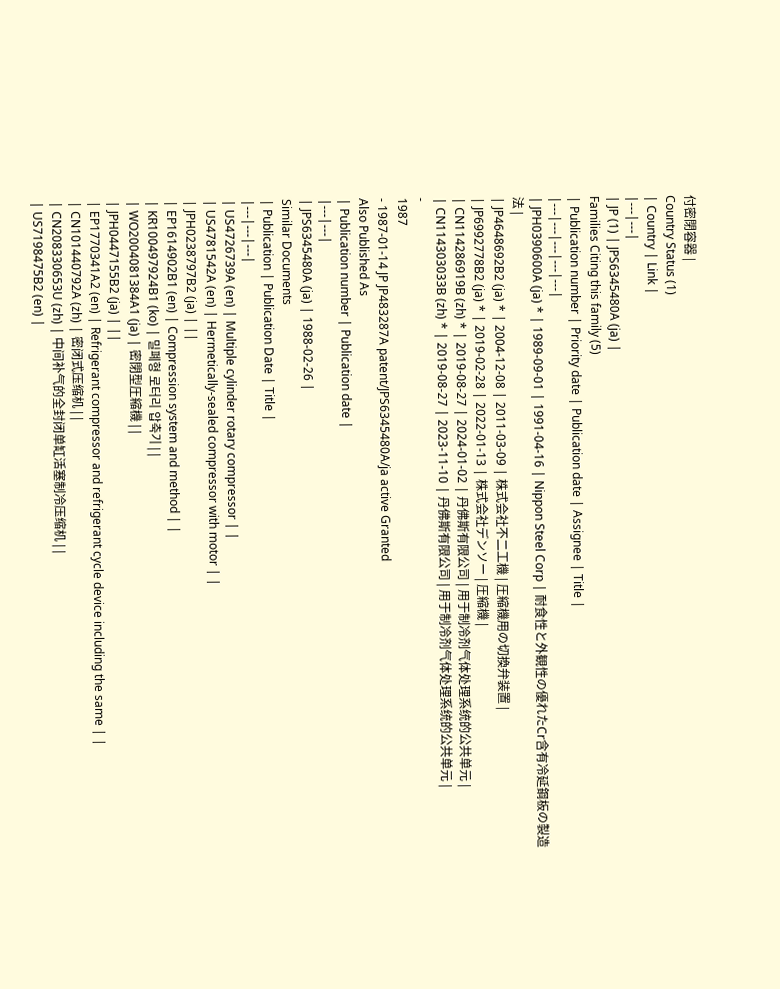付密閉容器 |
Country Status (1)
| Country | Link |
|---|---|
| JP (1) | JPS6345480A (ja) |
Families Citing this family (5)
| Publication number | Priority date | Publication date | Assignee | Title |
|---|---|---|---|---|
| JPH0390600A (ja) * | 1989-09-01 | 1991-04-16 | Nippon Steel Corp | 耐食性と外観性の優れたCr含有冷延鋼板の製造法 |
| JP4648692B2 (ja) * | 2004-12-08 | 2011-03-09 | 株式会社不二工機 | 圧縮機用の切換弁装置 |
| JP6992778B2 (ja) * | 2019-02-28 | 2022-01-13 | 株式会社デンソー | 圧縮機 |
| CN114286919B (zh) * | 2019-08-27 | 2024-01-02 | 丹佛斯有限公司 | 用于制冷剂气体处理系统的公共单元 |
| CN114303033B (zh) * | 2019-08-27 | 2023-11-10 | 丹佛斯有限公司 | 用于制冷剂气体处理系统的公共单元 |
-
1987
- 1987-01-14 JP JP483287A patent/JPS6345480A/ja active Granted
Also Published As
| Publication number | Publication date |
|---|---|
| JPS6345480A (ja) | 1988-02-26 |
Similar Documents
| Publication | Publication Date | Title |
|---|---|---|
| US4726739A (en) | Multiple cylinder rotary compressor | |
| US4781542A (en) | Hermetically-sealed compressor with motor | |
| JPH0238797B2 (ja) | ||
| EP1614902B1 (en) | Compression system and method | |
| KR100497924B1 (ko) | 밀폐형 로터리 압축기 | |
| WO2004081384A1 (ja) | 密閉型圧縮機 | |
| JPH0447155B2 (ja) | ||
| EP1770341A2 (en) | Refrigerant compressor and refrigerant cycle device including the same | |
| CN101440792A (zh) | 密闭式压缩机 | |
| CN208330653U (zh) | 中间补气的全封闭单缸活塞制冷压缩机 | |
| US7198475B2 (en) |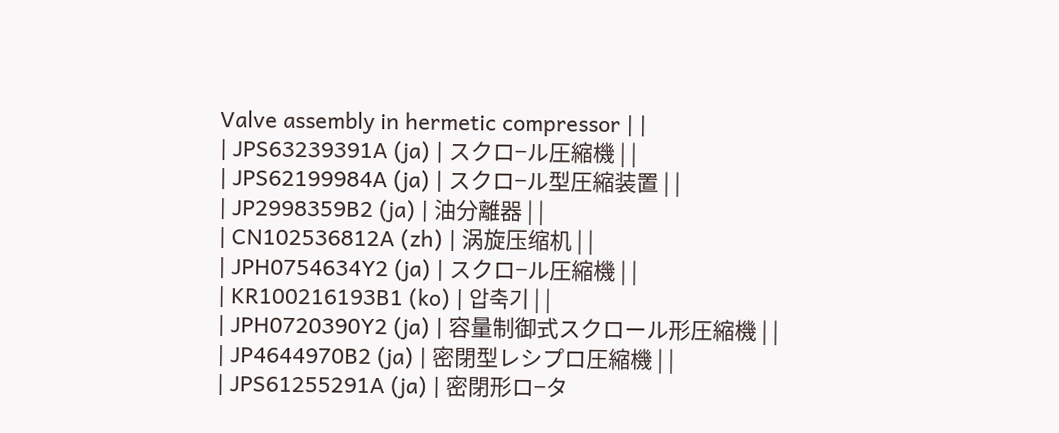Valve assembly in hermetic compressor | |
| JPS63239391A (ja) | スクロ−ル圧縮機 | |
| JPS62199984A (ja) | スクロ−ル型圧縮装置 | |
| JP2998359B2 (ja) | 油分離器 | |
| CN102536812A (zh) | 涡旋压缩机 | |
| JPH0754634Y2 (ja) | スクロ−ル圧縮機 | |
| KR100216193B1 (ko) | 압축기 | |
| JPH0720390Y2 (ja) | 容量制御式スクロール形圧縮機 | |
| JP4644970B2 (ja) | 密閉型レシプロ圧縮機 | |
| JPS61255291A (ja) | 密閉形ロ−タ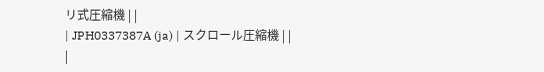リ式圧縮機 | |
| JPH0337387A (ja) | スクロール圧縮機 | |
|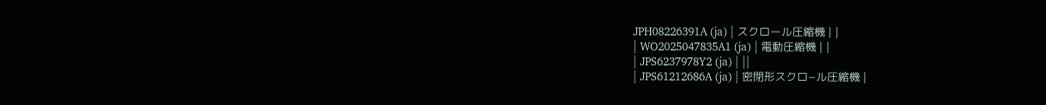JPH08226391A (ja) | スクロール圧縮機 | |
| WO2025047835A1 (ja) | 電動圧縮機 | |
| JPS6237978Y2 (ja) | ||
| JPS61212686A (ja) | 密閉形スクロ−ル圧縮機 |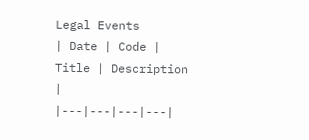Legal Events
| Date | Code | Title | Description |
|---|---|---|---|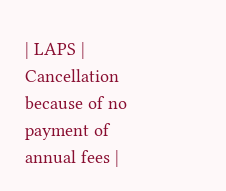| LAPS | Cancellation because of no payment of annual fees |